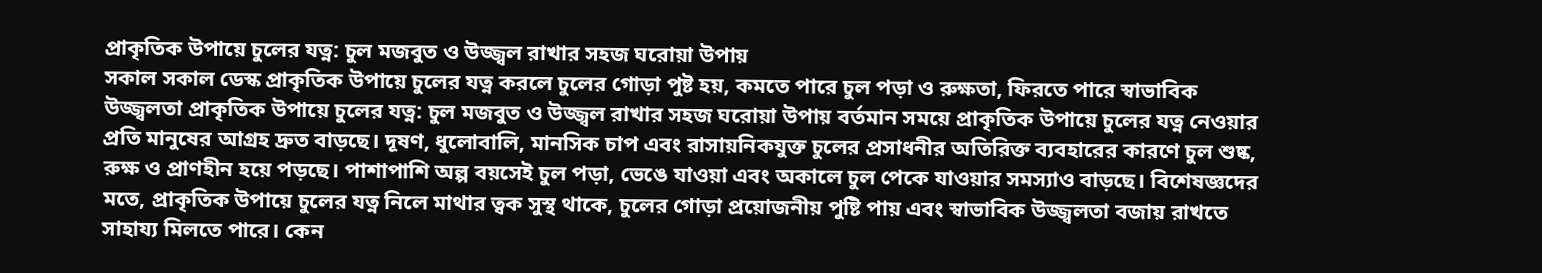প্রাকৃতিক উপায়ে চুলের যত্ন: চুল মজবুত ও উজ্জ্বল রাখার সহজ ঘরোয়া উপায়
সকাল সকাল ডেস্ক প্রাকৃতিক উপায়ে চুলের যত্ন করলে চুলের গোড়া পুষ্ট হয়, কমতে পারে চুল পড়া ও রুক্ষতা, ফিরতে পারে স্বাভাবিক উজ্জ্বলতা প্রাকৃতিক উপায়ে চুলের যত্ন: চুল মজবুত ও উজ্জ্বল রাখার সহজ ঘরোয়া উপায় বর্তমান সময়ে প্রাকৃতিক উপায়ে চুলের যত্ন নেওয়ার প্রতি মানুষের আগ্রহ দ্রুত বাড়ছে। দূষণ, ধুলোবালি, মানসিক চাপ এবং রাসায়নিকযুক্ত চুলের প্রসাধনীর অতিরিক্ত ব্যবহারের কারণে চুল শুষ্ক, রুক্ষ ও প্রাণহীন হয়ে পড়ছে। পাশাপাশি অল্প বয়সেই চুল পড়া, ভেঙে যাওয়া এবং অকালে চুল পেকে যাওয়ার সমস্যাও বাড়ছে। বিশেষজ্ঞদের মতে, প্রাকৃতিক উপায়ে চুলের যত্ন নিলে মাথার ত্বক সুস্থ থাকে, চুলের গোড়া প্রয়োজনীয় পুষ্টি পায় এবং স্বাভাবিক উজ্জ্বলতা বজায় রাখতে সাহায্য মিলতে পারে। কেন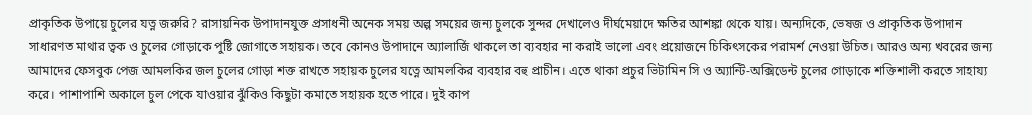প্রাকৃতিক উপায়ে চুলের যত্ন জরুরি? রাসায়নিক উপাদানযুক্ত প্রসাধনী অনেক সময় অল্প সময়ের জন্য চুলকে সুন্দর দেখালেও দীর্ঘমেয়াদে ক্ষতির আশঙ্কা থেকে যায়। অন্যদিকে, ভেষজ ও প্রাকৃতিক উপাদান সাধারণত মাথার ত্বক ও চুলের গোড়াকে পুষ্টি জোগাতে সহায়ক। তবে কোনও উপাদানে অ্যালার্জি থাকলে তা ব্যবহার না করাই ভালো এবং প্রয়োজনে চিকিৎসকের পরামর্শ নেওয়া উচিত। আরও অন্য খবরের জন্য আমাদের ফেসবুক পেজ আমলকির জল চুলের গোড়া শক্ত রাখতে সহায়ক চুলের যত্নে আমলকির ব্যবহার বহু প্রাচীন। এতে থাকা প্রচুর ভিটামিন সি ও অ্যান্টি-অক্সিডেন্ট চুলের গোড়াকে শক্তিশালী করতে সাহায্য করে। পাশাপাশি অকালে চুল পেকে যাওয়ার ঝুঁকিও কিছুটা কমাতে সহায়ক হতে পারে। দুই কাপ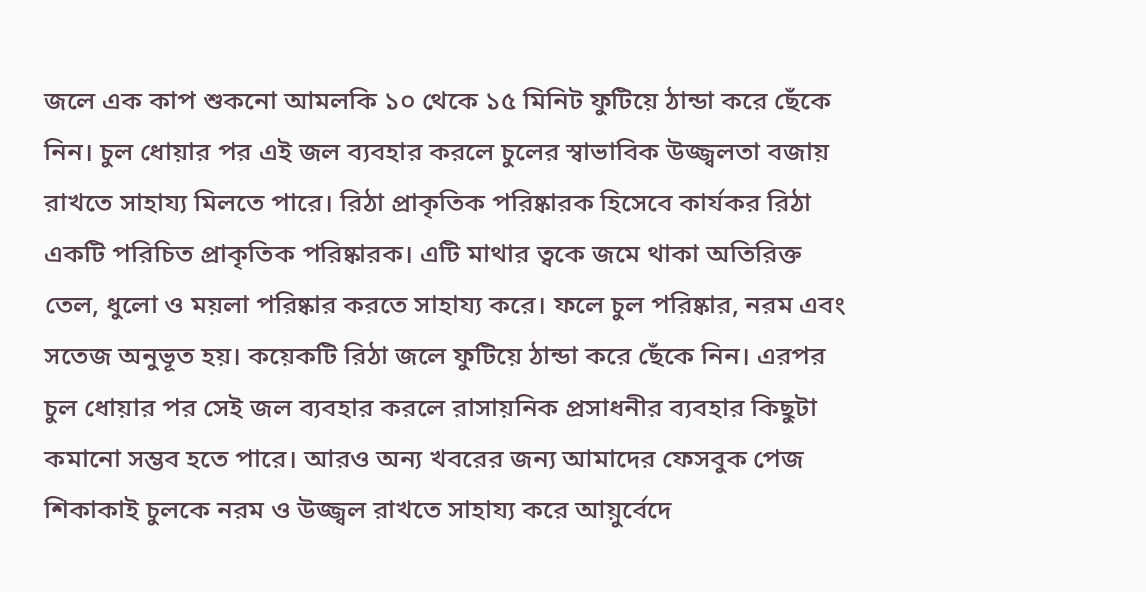জলে এক কাপ শুকনো আমলকি ১০ থেকে ১৫ মিনিট ফুটিয়ে ঠান্ডা করে ছেঁকে নিন। চুল ধোয়ার পর এই জল ব্যবহার করলে চুলের স্বাভাবিক উজ্জ্বলতা বজায় রাখতে সাহায্য মিলতে পারে। রিঠা প্রাকৃতিক পরিষ্কারক হিসেবে কার্যকর রিঠা একটি পরিচিত প্রাকৃতিক পরিষ্কারক। এটি মাথার ত্বকে জমে থাকা অতিরিক্ত তেল, ধুলো ও ময়লা পরিষ্কার করতে সাহায্য করে। ফলে চুল পরিষ্কার, নরম এবং সতেজ অনুভূত হয়। কয়েকটি রিঠা জলে ফুটিয়ে ঠান্ডা করে ছেঁকে নিন। এরপর চুল ধোয়ার পর সেই জল ব্যবহার করলে রাসায়নিক প্রসাধনীর ব্যবহার কিছুটা কমানো সম্ভব হতে পারে। আরও অন্য খবরের জন্য আমাদের ফেসবুক পেজ শিকাকাই চুলকে নরম ও উজ্জ্বল রাখতে সাহায্য করে আয়ুর্বেদে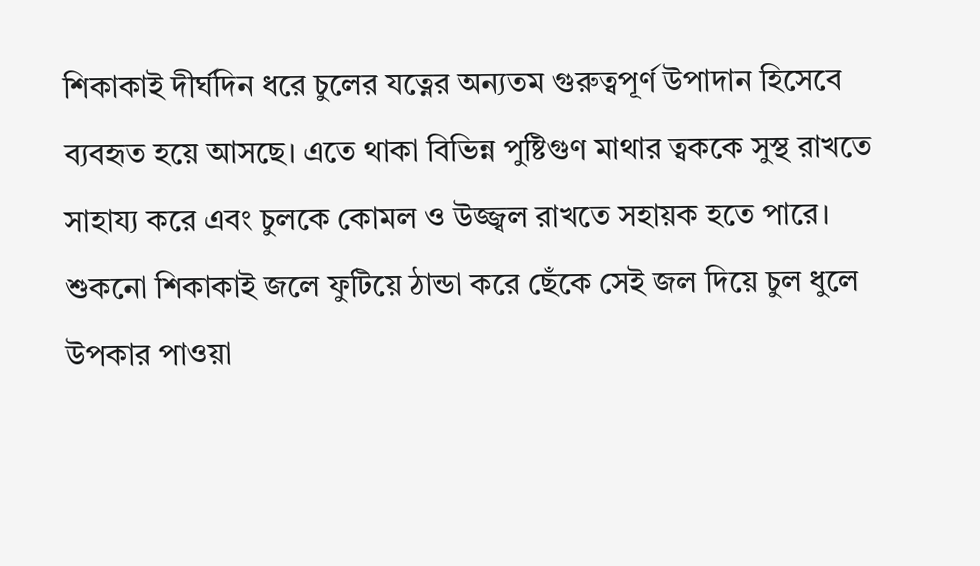শিকাকাই দীর্ঘদিন ধরে চুলের যত্নের অন্যতম গুরুত্বপূর্ণ উপাদান হিসেবে ব্যবহৃত হয়ে আসছে। এতে থাকা বিভিন্ন পুষ্টিগুণ মাথার ত্বককে সুস্থ রাখতে সাহায্য করে এবং চুলকে কোমল ও উজ্জ্বল রাখতে সহায়ক হতে পারে। শুকনো শিকাকাই জলে ফুটিয়ে ঠান্ডা করে ছেঁকে সেই জল দিয়ে চুল ধুলে উপকার পাওয়া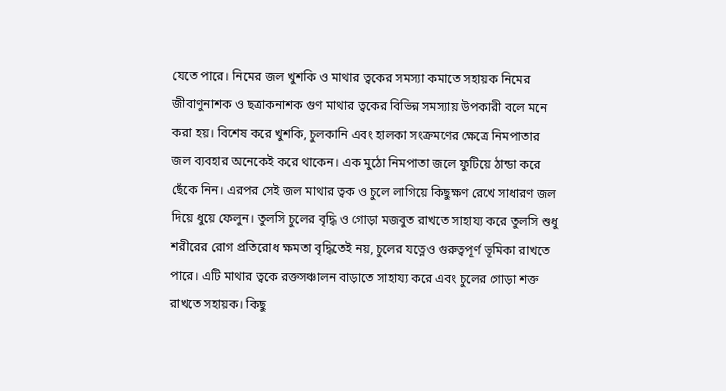যেতে পারে। নিমের জল খুশকি ও মাথার ত্বকের সমস্যা কমাতে সহায়ক নিমের জীবাণুনাশক ও ছত্রাকনাশক গুণ মাথার ত্বকের বিভিন্ন সমস্যায় উপকারী বলে মনে করা হয়। বিশেষ করে খুশকি, চুলকানি এবং হালকা সংক্রমণের ক্ষেত্রে নিমপাতার জল ব্যবহার অনেকেই করে থাকেন। এক মুঠো নিমপাতা জলে ফুটিয়ে ঠান্ডা করে ছেঁকে নিন। এরপর সেই জল মাথার ত্বক ও চুলে লাগিয়ে কিছুক্ষণ রেখে সাধারণ জল দিয়ে ধুয়ে ফেলুন। তুলসি চুলের বৃদ্ধি ও গোড়া মজবুত রাখতে সাহায্য করে তুলসি শুধু শরীরের রোগ প্রতিরোধ ক্ষমতা বৃদ্ধিতেই নয়, চুলের যত্নেও গুরুত্বপূর্ণ ভূমিকা রাখতে পারে। এটি মাথার ত্বকে রক্তসঞ্চালন বাড়াতে সাহায্য করে এবং চুলের গোড়া শক্ত রাখতে সহায়ক। কিছু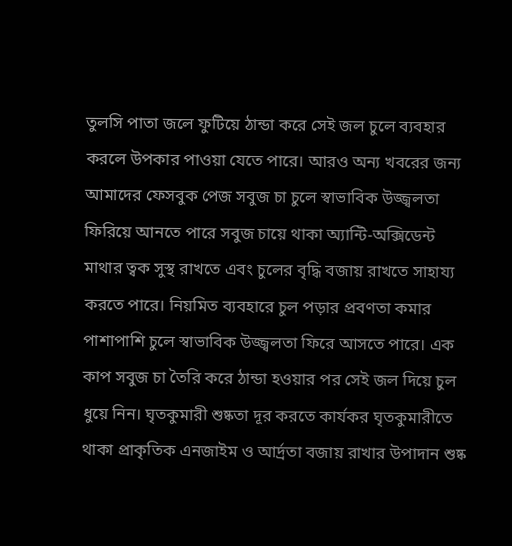তুলসি পাতা জলে ফুটিয়ে ঠান্ডা করে সেই জল চুলে ব্যবহার করলে উপকার পাওয়া যেতে পারে। আরও অন্য খবরের জন্য আমাদের ফেসবুক পেজ সবুজ চা চুলে স্বাভাবিক উজ্জ্বলতা ফিরিয়ে আনতে পারে সবুজ চায়ে থাকা অ্যান্টি-অক্সিডেন্ট মাথার ত্বক সুস্থ রাখতে এবং চুলের বৃদ্ধি বজায় রাখতে সাহায্য করতে পারে। নিয়মিত ব্যবহারে চুল পড়ার প্রবণতা কমার পাশাপাশি চুলে স্বাভাবিক উজ্জ্বলতা ফিরে আসতে পারে। এক কাপ সবুজ চা তৈরি করে ঠান্ডা হওয়ার পর সেই জল দিয়ে চুল ধুয়ে নিন। ঘৃতকুমারী শুষ্কতা দূর করতে কার্যকর ঘৃতকুমারীতে থাকা প্রাকৃতিক এনজাইম ও আর্দ্রতা বজায় রাখার উপাদান শুষ্ক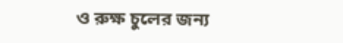ও রুক্ষ চুলের জন্য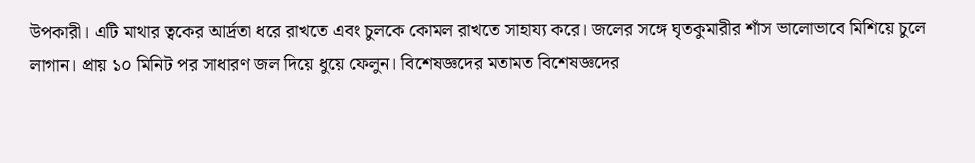উপকারী। এটি মাথার ত্বকের আর্দ্রতা ধরে রাখতে এবং চুলকে কোমল রাখতে সাহায্য করে। জলের সঙ্গে ঘৃতকুমারীর শাঁস ভালোভাবে মিশিয়ে চুলে লাগান। প্রায় ১০ মিনিট পর সাধারণ জল দিয়ে ধুয়ে ফেলুন। বিশেষজ্ঞদের মতামত বিশেষজ্ঞদের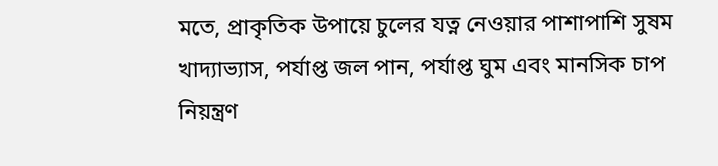মতে, প্রাকৃতিক উপায়ে চুলের যত্ন নেওয়ার পাশাপাশি সুষম খাদ্যাভ্যাস, পর্যাপ্ত জল পান, পর্যাপ্ত ঘুম এবং মানসিক চাপ নিয়ন্ত্রণ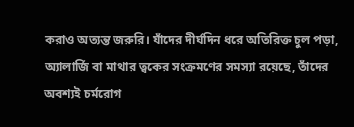করাও অত্যন্ত জরুরি। যাঁদের দীর্ঘদিন ধরে অতিরিক্ত চুল পড়া, অ্যালার্জি বা মাথার ত্বকের সংক্রমণের সমস্যা রয়েছে, তাঁদের অবশ্যই চর্মরোগ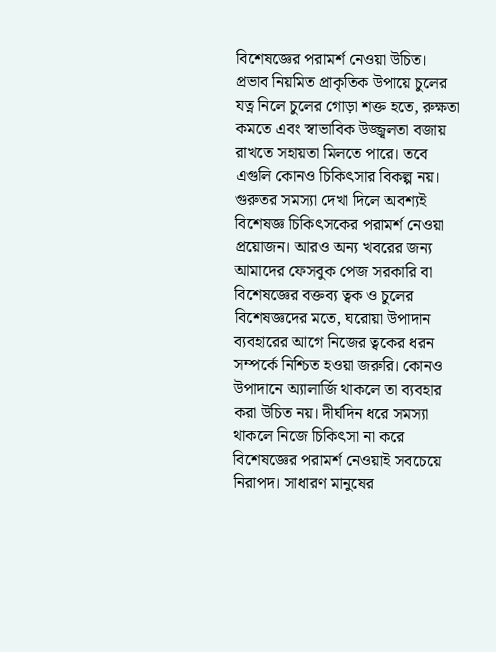বিশেষজ্ঞের পরামর্শ নেওয়া উচিত। প্রভাব নিয়মিত প্রাকৃতিক উপায়ে চুলের যত্ন নিলে চুলের গোড়া শক্ত হতে, রুক্ষতা কমতে এবং স্বাভাবিক উজ্জ্বলতা বজায় রাখতে সহায়তা মিলতে পারে। তবে এগুলি কোনও চিকিৎসার বিকল্প নয়। গুরুতর সমস্যা দেখা দিলে অবশ্যই বিশেষজ্ঞ চিকিৎসকের পরামর্শ নেওয়া প্রয়োজন। আরও অন্য খবরের জন্য আমাদের ফেসবুক পেজ সরকারি বা বিশেষজ্ঞের বক্তব্য ত্বক ও চুলের বিশেষজ্ঞদের মতে, ঘরোয়া উপাদান ব্যবহারের আগে নিজের ত্বকের ধরন সম্পর্কে নিশ্চিত হওয়া জরুরি। কোনও উপাদানে অ্যালার্জি থাকলে তা ব্যবহার করা উচিত নয়। দীর্ঘদিন ধরে সমস্যা থাকলে নিজে চিকিৎসা না করে বিশেষজ্ঞের পরামর্শ নেওয়াই সবচেয়ে নিরাপদ। সাধারণ মানুষের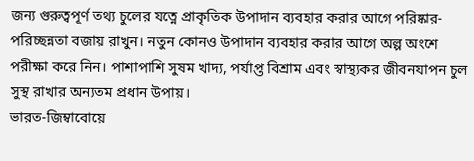জন্য গুরুত্বপূর্ণ তথ্য চুলের যত্নে প্রাকৃতিক উপাদান ব্যবহার করার আগে পরিষ্কার-পরিচ্ছন্নতা বজায় রাখুন। নতুন কোনও উপাদান ব্যবহার করার আগে অল্প অংশে পরীক্ষা করে নিন। পাশাপাশি সুষম খাদ্য, পর্যাপ্ত বিশ্রাম এবং স্বাস্থ্যকর জীবনযাপন চুল সুস্থ রাখার অন্যতম প্রধান উপায়।
ভারত-জিম্বাবোয়ে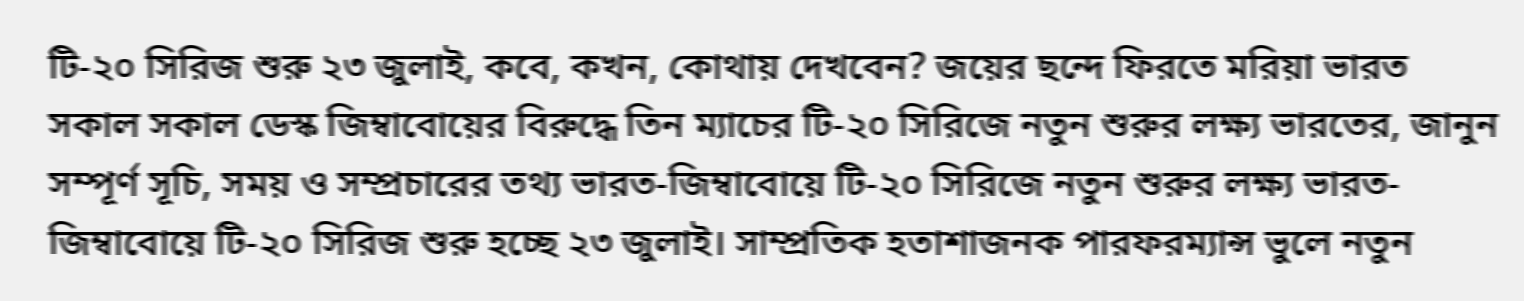টি-২০ সিরিজ শুরু ২৩ জুলাই, কবে, কখন, কোথায় দেখবেন? জয়ের ছন্দে ফিরতে মরিয়া ভারত
সকাল সকাল ডেস্ক জিম্বাবোয়ের বিরুদ্ধে তিন ম্যাচের টি-২০ সিরিজে নতুন শুরুর লক্ষ্য ভারতের, জানুন সম্পূর্ণ সূচি, সময় ও সম্প্রচারের তথ্য ভারত-জিম্বাবোয়ে টি-২০ সিরিজে নতুন শুরুর লক্ষ্য ভারত-জিম্বাবোয়ে টি-২০ সিরিজ শুরু হচ্ছে ২৩ জুলাই। সাম্প্রতিক হতাশাজনক পারফরম্যান্স ভুলে নতুন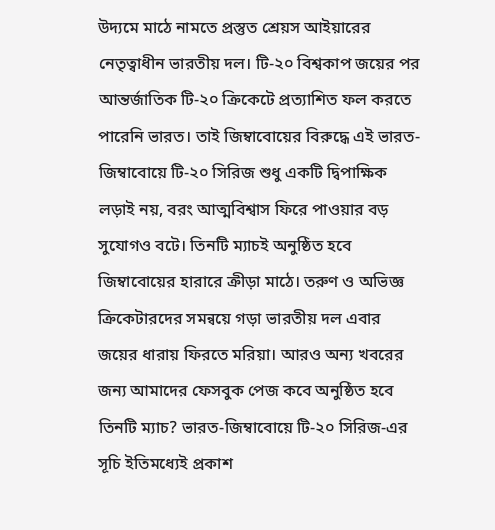উদ্যমে মাঠে নামতে প্রস্তুত শ্রেয়স আইয়ারের নেতৃত্বাধীন ভারতীয় দল। টি-২০ বিশ্বকাপ জয়ের পর আন্তর্জাতিক টি-২০ ক্রিকেটে প্রত্যাশিত ফল করতে পারেনি ভারত। তাই জিম্বাবোয়ের বিরুদ্ধে এই ভারত-জিম্বাবোয়ে টি-২০ সিরিজ শুধু একটি দ্বিপাক্ষিক লড়াই নয়, বরং আত্মবিশ্বাস ফিরে পাওয়ার বড় সুযোগও বটে। তিনটি ম্যাচই অনুষ্ঠিত হবে জিম্বাবোয়ের হারারে ক্রীড়া মাঠে। তরুণ ও অভিজ্ঞ ক্রিকেটারদের সমন্বয়ে গড়া ভারতীয় দল এবার জয়ের ধারায় ফিরতে মরিয়া। আরও অন্য খবরের জন্য আমাদের ফেসবুক পেজ কবে অনুষ্ঠিত হবে তিনটি ম্যাচ? ভারত-জিম্বাবোয়ে টি-২০ সিরিজ-এর সূচি ইতিমধ্যেই প্রকাশ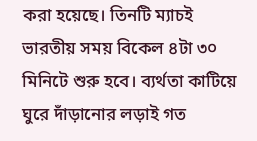করা হয়েছে। তিনটি ম্যাচই ভারতীয় সময় বিকেল ৪টা ৩০ মিনিটে শুরু হবে। ব্যর্থতা কাটিয়ে ঘুরে দাঁড়ানোর লড়াই গত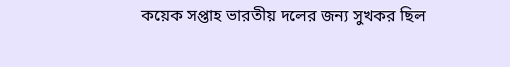কয়েক সপ্তাহ ভারতীয় দলের জন্য সুখকর ছিল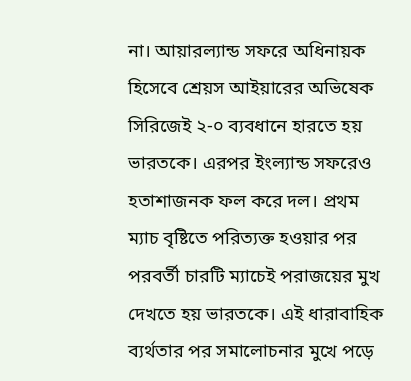না। আয়ারল্যান্ড সফরে অধিনায়ক হিসেবে শ্রেয়স আইয়ারের অভিষেক সিরিজেই ২-০ ব্যবধানে হারতে হয় ভারতকে। এরপর ইংল্যান্ড সফরেও হতাশাজনক ফল করে দল। প্রথম ম্যাচ বৃষ্টিতে পরিত্যক্ত হওয়ার পর পরবর্তী চারটি ম্যাচেই পরাজয়ের মুখ দেখতে হয় ভারতকে। এই ধারাবাহিক ব্যর্থতার পর সমালোচনার মুখে পড়ে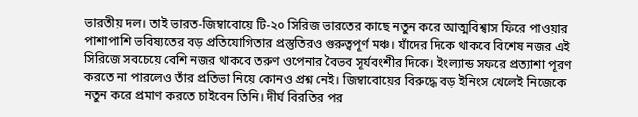ভারতীয় দল। তাই ভারত-জিম্বাবোয়ে টি-২০ সিরিজ ভারতের কাছে নতুন করে আত্মবিশ্বাস ফিরে পাওয়ার পাশাপাশি ভবিষ্যতের বড় প্রতিযোগিতার প্রস্তুতিরও গুরুত্বপূর্ণ মঞ্চ। যাঁদের দিকে থাকবে বিশেষ নজর এই সিরিজে সবচেয়ে বেশি নজর থাকবে তরুণ ওপেনার বৈভব সূর্যবংশীর দিকে। ইংল্যান্ড সফরে প্রত্যাশা পূরণ করতে না পারলেও তাঁর প্রতিভা নিয়ে কোনও প্রশ্ন নেই। জিম্বাবোয়ের বিরুদ্ধে বড় ইনিংস খেলেই নিজেকে নতুন করে প্রমাণ করতে চাইবেন তিনি। দীর্ঘ বিরতির পর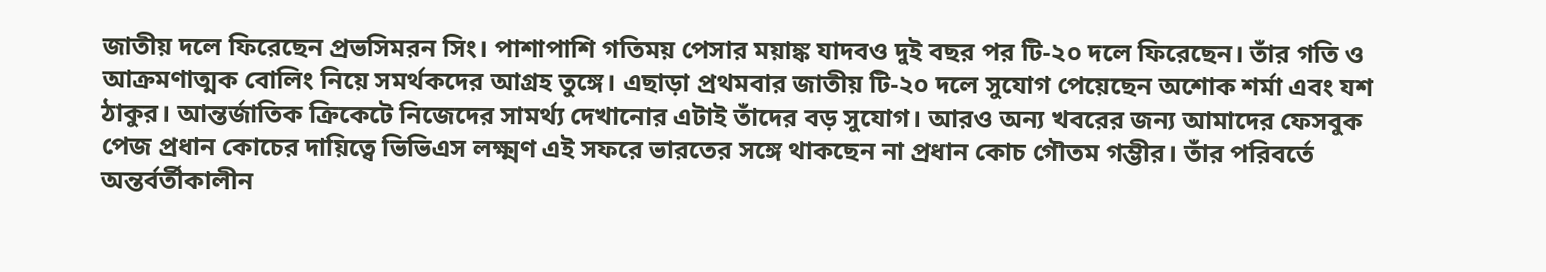জাতীয় দলে ফিরেছেন প্রভসিমরন সিং। পাশাপাশি গতিময় পেসার ময়াঙ্ক যাদবও দুই বছর পর টি-২০ দলে ফিরেছেন। তাঁর গতি ও আক্রমণাত্মক বোলিং নিয়ে সমর্থকদের আগ্রহ তুঙ্গে। এছাড়া প্রথমবার জাতীয় টি-২০ দলে সুযোগ পেয়েছেন অশোক শর্মা এবং যশ ঠাকুর। আন্তর্জাতিক ক্রিকেটে নিজেদের সামর্থ্য দেখানোর এটাই তাঁদের বড় সুযোগ। আরও অন্য খবরের জন্য আমাদের ফেসবুক পেজ প্রধান কোচের দায়িত্বে ভিভিএস লক্ষ্মণ এই সফরে ভারতের সঙ্গে থাকছেন না প্রধান কোচ গৌতম গম্ভীর। তাঁর পরিবর্তে অন্তর্বর্তীকালীন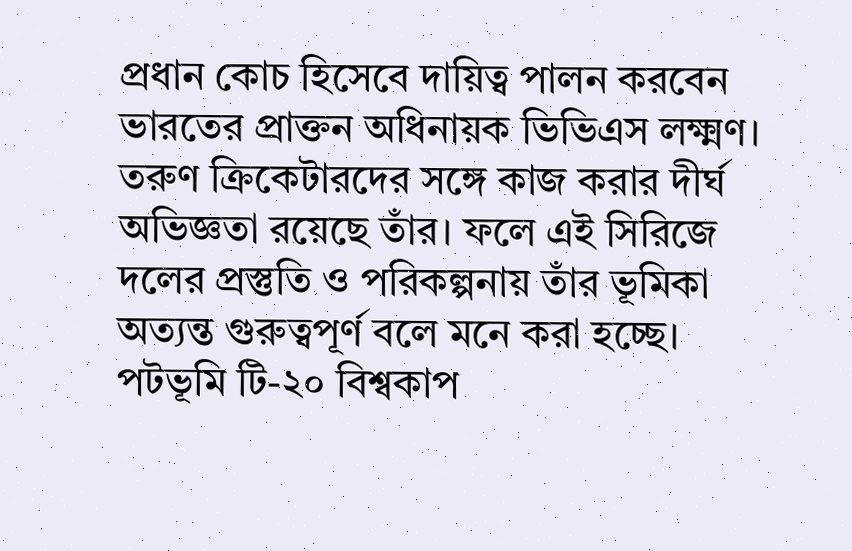প্রধান কোচ হিসেবে দায়িত্ব পালন করবেন ভারতের প্রাক্তন অধিনায়ক ভিভিএস লক্ষ্মণ। তরুণ ক্রিকেটারদের সঙ্গে কাজ করার দীর্ঘ অভিজ্ঞতা রয়েছে তাঁর। ফলে এই সিরিজে দলের প্রস্তুতি ও পরিকল্পনায় তাঁর ভূমিকা অত্যন্ত গুরুত্বপূর্ণ বলে মনে করা হচ্ছে। পটভূমি টি-২০ বিশ্বকাপ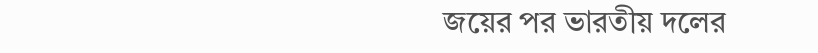জয়ের পর ভারতীয় দলের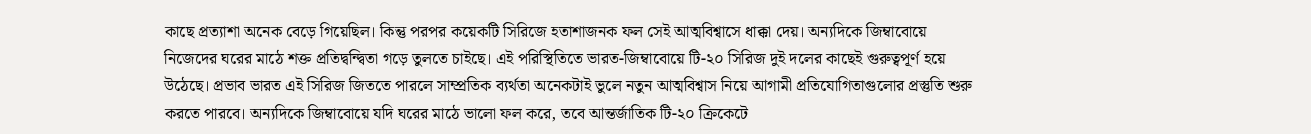কাছে প্রত্যাশা অনেক বেড়ে গিয়েছিল। কিন্তু পরপর কয়েকটি সিরিজে হতাশাজনক ফল সেই আত্মবিশ্বাসে ধাক্কা দেয়। অন্যদিকে জিম্বাবোয়ে নিজেদের ঘরের মাঠে শক্ত প্রতিদ্বন্দ্বিতা গড়ে তুলতে চাইছে। এই পরিস্থিতিতে ভারত-জিম্বাবোয়ে টি-২০ সিরিজ দুই দলের কাছেই গুরুত্বপূর্ণ হয়ে উঠেছে। প্রভাব ভারত এই সিরিজ জিততে পারলে সাম্প্রতিক ব্যর্থতা অনেকটাই ভুলে নতুন আত্মবিশ্বাস নিয়ে আগামী প্রতিযোগিতাগুলোর প্রস্তুতি শুরু করতে পারবে। অন্যদিকে জিম্বাবোয়ে যদি ঘরের মাঠে ভালো ফল করে, তবে আন্তর্জাতিক টি-২০ ক্রিকেটে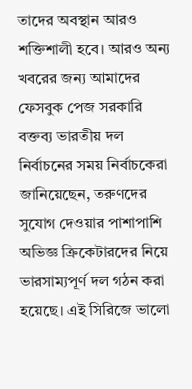তাদের অবস্থান আরও শক্তিশালী হবে। আরও অন্য খবরের জন্য আমাদের ফেসবুক পেজ সরকারি বক্তব্য ভারতীয় দল নির্বাচনের সময় নির্বাচকেরা জানিয়েছেন, তরুণদের সুযোগ দেওয়ার পাশাপাশি অভিজ্ঞ ক্রিকেটারদের নিয়ে ভারসাম্যপূর্ণ দল গঠন করা হয়েছে। এই সিরিজে ভালো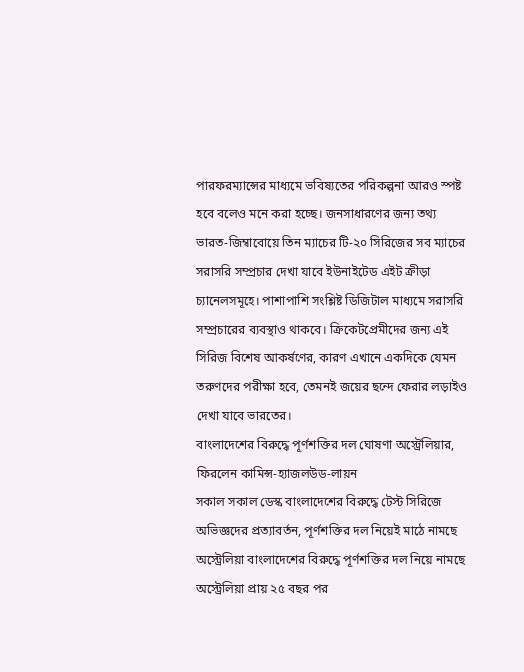পারফরম্যান্সের মাধ্যমে ভবিষ্যতের পরিকল্পনা আরও স্পষ্ট হবে বলেও মনে করা হচ্ছে। জনসাধারণের জন্য তথ্য ভারত-জিম্বাবোয়ে তিন ম্যাচের টি-২০ সিরিজের সব ম্যাচের সরাসরি সম্প্রচার দেখা যাবে ইউনাইটেড এইট ক্রীড়া চ্যানেলসমূহে। পাশাপাশি সংশ্লিষ্ট ডিজিটাল মাধ্যমে সরাসরি সম্প্রচারের ব্যবস্থাও থাকবে। ক্রিকেটপ্রেমীদের জন্য এই সিরিজ বিশেষ আকর্ষণের, কারণ এখানে একদিকে যেমন তরুণদের পরীক্ষা হবে, তেমনই জয়ের ছন্দে ফেরার লড়াইও দেখা যাবে ভারতের।
বাংলাদেশের বিরুদ্ধে পূর্ণশক্তির দল ঘোষণা অস্ট্রেলিয়ার, ফিরলেন কামিন্স-হ্যাজলউড-লায়ন
সকাল সকাল ডেস্ক বাংলাদেশের বিরুদ্ধে টেস্ট সিরিজে অভিজ্ঞদের প্রত্যাবর্তন, পূর্ণশক্তির দল নিয়েই মাঠে নামছে অস্ট্রেলিয়া বাংলাদেশের বিরুদ্ধে পূর্ণশক্তির দল নিয়ে নামছে অস্ট্রেলিয়া প্রায় ২৫ বছর পর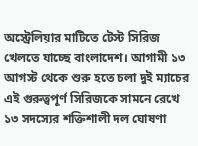অস্ট্রেলিয়ার মাটিতে টেস্ট সিরিজ খেলতে যাচ্ছে বাংলাদেশ। আগামী ১৩ আগস্ট থেকে শুরু হতে চলা দুই ম্যাচের এই গুরুত্বপূর্ণ সিরিজকে সামনে রেখে ১৩ সদস্যের শক্তিশালী দল ঘোষণা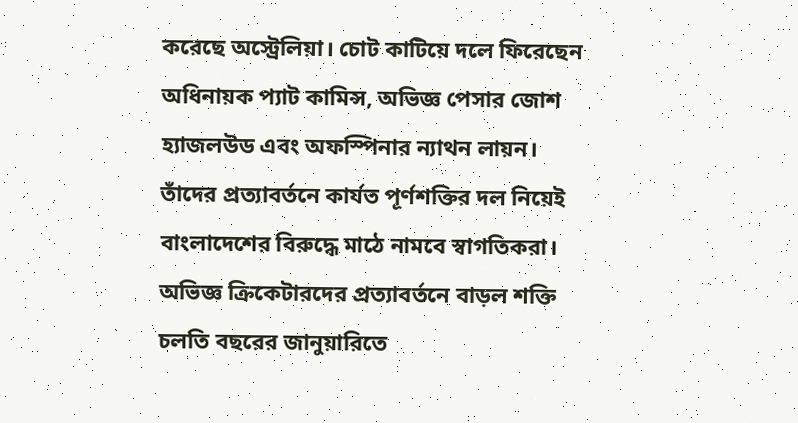করেছে অস্ট্রেলিয়া। চোট কাটিয়ে দলে ফিরেছেন অধিনায়ক প্যাট কামিন্স, অভিজ্ঞ পেসার জোশ হ্যাজলউড এবং অফস্পিনার ন্যাথন লায়ন। তাঁদের প্রত্যাবর্তনে কার্যত পূর্ণশক্তির দল নিয়েই বাংলাদেশের বিরুদ্ধে মাঠে নামবে স্বাগতিকরা। অভিজ্ঞ ক্রিকেটারদের প্রত্যাবর্তনে বাড়ল শক্তি চলতি বছরের জানুয়ারিতে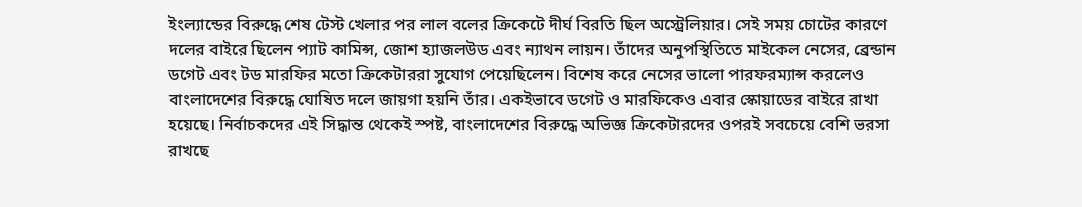ইংল্যান্ডের বিরুদ্ধে শেষ টেস্ট খেলার পর লাল বলের ক্রিকেটে দীর্ঘ বিরতি ছিল অস্ট্রেলিয়ার। সেই সময় চোটের কারণে দলের বাইরে ছিলেন প্যাট কামিন্স, জোশ হ্যাজলউড এবং ন্যাথন লায়ন। তাঁদের অনুপস্থিতিতে মাইকেল নেসের, ব্রেন্ডান ডগেট এবং টড মারফির মতো ক্রিকেটাররা সুযোগ পেয়েছিলেন। বিশেষ করে নেসের ভালো পারফরম্যান্স করলেও বাংলাদেশের বিরুদ্ধে ঘোষিত দলে জায়গা হয়নি তাঁর। একইভাবে ডগেট ও মারফিকেও এবার স্কোয়াডের বাইরে রাখা হয়েছে। নির্বাচকদের এই সিদ্ধান্ত থেকেই স্পষ্ট, বাংলাদেশের বিরুদ্ধে অভিজ্ঞ ক্রিকেটারদের ওপরই সবচেয়ে বেশি ভরসা রাখছে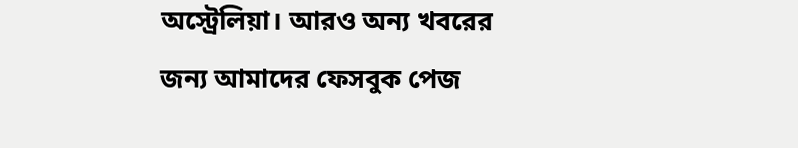অস্ট্রেলিয়া। আরও অন্য খবরের জন্য আমাদের ফেসবুক পেজ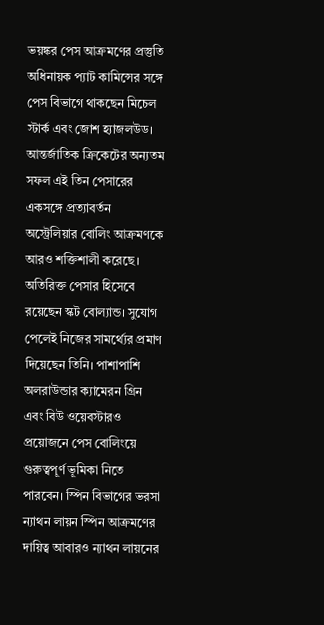ভয়ঙ্কর পেস আক্রমণের প্রস্তুতি অধিনায়ক প্যাট কামিন্সের সঙ্গে পেস বিভাগে থাকছেন মিচেল স্টার্ক এবং জোশ হ্যাজলউড। আন্তর্জাতিক ক্রিকেটের অন্যতম সফল এই তিন পেসারের একসঙ্গে প্রত্যাবর্তন অস্ট্রেলিয়ার বোলিং আক্রমণকে আরও শক্তিশালী করেছে। অতিরিক্ত পেসার হিসেবে রয়েছেন স্কট বোল্যান্ড। সুযোগ পেলেই নিজের সামর্থ্যের প্রমাণ দিয়েছেন তিনি। পাশাপাশি অলরাউন্ডার ক্যামেরন গ্রিন এবং বিউ ওয়েবস্টারও প্রয়োজনে পেস বোলিংয়ে গুরুত্বপূর্ণ ভূমিকা নিতে পারবেন। স্পিন বিভাগের ভরসা ন্যাথন লায়ন স্পিন আক্রমণের দায়িত্ব আবারও ন্যাথন লায়নের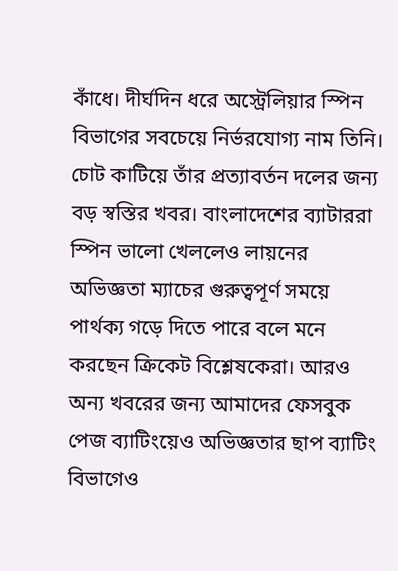কাঁধে। দীর্ঘদিন ধরে অস্ট্রেলিয়ার স্পিন বিভাগের সবচেয়ে নির্ভরযোগ্য নাম তিনি। চোট কাটিয়ে তাঁর প্রত্যাবর্তন দলের জন্য বড় স্বস্তির খবর। বাংলাদেশের ব্যাটাররা স্পিন ভালো খেললেও লায়নের অভিজ্ঞতা ম্যাচের গুরুত্বপূর্ণ সময়ে পার্থক্য গড়ে দিতে পারে বলে মনে করছেন ক্রিকেট বিশ্লেষকেরা। আরও অন্য খবরের জন্য আমাদের ফেসবুক পেজ ব্যাটিংয়েও অভিজ্ঞতার ছাপ ব্যাটিং বিভাগেও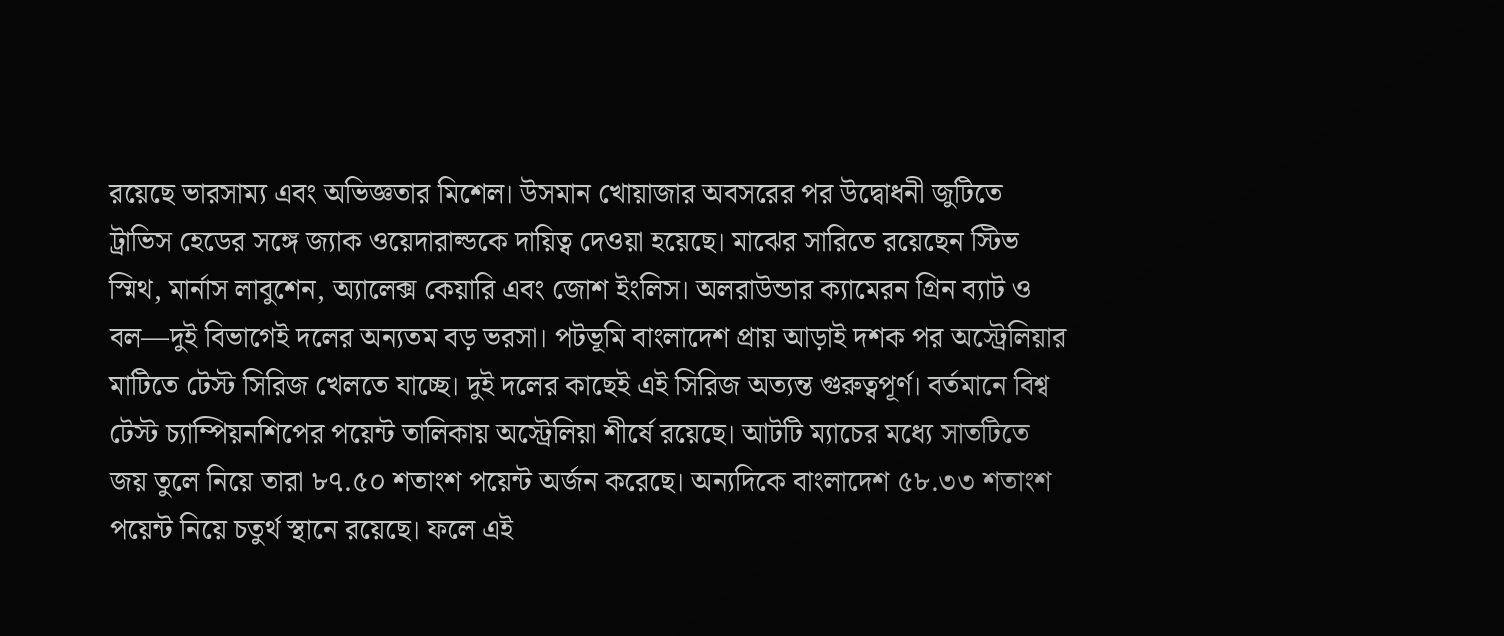রয়েছে ভারসাম্য এবং অভিজ্ঞতার মিশেল। উসমান খোয়াজার অবসরের পর উদ্বোধনী জুটিতে ট্রাভিস হেডের সঙ্গে জ্যাক ওয়েদারাল্ডকে দায়িত্ব দেওয়া হয়েছে। মাঝের সারিতে রয়েছেন স্টিভ স্মিথ, মার্নাস লাবুশেন, অ্যালেক্স কেয়ারি এবং জোশ ইংলিস। অলরাউন্ডার ক্যামেরন গ্রিন ব্যাট ও বল—দুই বিভাগেই দলের অন্যতম বড় ভরসা। পটভূমি বাংলাদেশ প্রায় আড়াই দশক পর অস্ট্রেলিয়ার মাটিতে টেস্ট সিরিজ খেলতে যাচ্ছে। দুই দলের কাছেই এই সিরিজ অত্যন্ত গুরুত্বপূর্ণ। বর্তমানে বিশ্ব টেস্ট চ্যাম্পিয়নশিপের পয়েন্ট তালিকায় অস্ট্রেলিয়া শীর্ষে রয়েছে। আটটি ম্যাচের মধ্যে সাতটিতে জয় তুলে নিয়ে তারা ৮৭.৫০ শতাংশ পয়েন্ট অর্জন করেছে। অন্যদিকে বাংলাদেশ ৫৮.৩৩ শতাংশ পয়েন্ট নিয়ে চতুর্থ স্থানে রয়েছে। ফলে এই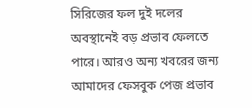সিরিজের ফল দুই দলের অবস্থানেই বড় প্রভাব ফেলতে পারে। আরও অন্য খবরের জন্য আমাদের ফেসবুক পেজ প্রভাব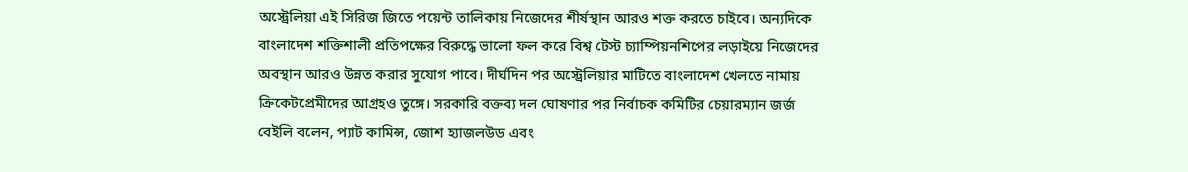অস্ট্রেলিয়া এই সিরিজ জিতে পয়েন্ট তালিকায় নিজেদের শীর্ষস্থান আরও শক্ত করতে চাইবে। অন্যদিকে বাংলাদেশ শক্তিশালী প্রতিপক্ষের বিরুদ্ধে ভালো ফল করে বিশ্ব টেস্ট চ্যাম্পিয়নশিপের লড়াইয়ে নিজেদের অবস্থান আরও উন্নত করার সুযোগ পাবে। দীর্ঘদিন পর অস্ট্রেলিয়ার মাটিতে বাংলাদেশ খেলতে নামায় ক্রিকেটপ্রেমীদের আগ্রহও তুঙ্গে। সরকারি বক্তব্য দল ঘোষণার পর নির্বাচক কমিটির চেয়ারম্যান জর্জ বেইলি বলেন, প্যাট কামিন্স, জোশ হ্যাজলউড এবং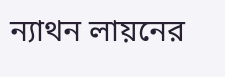ন্যাথন লায়নের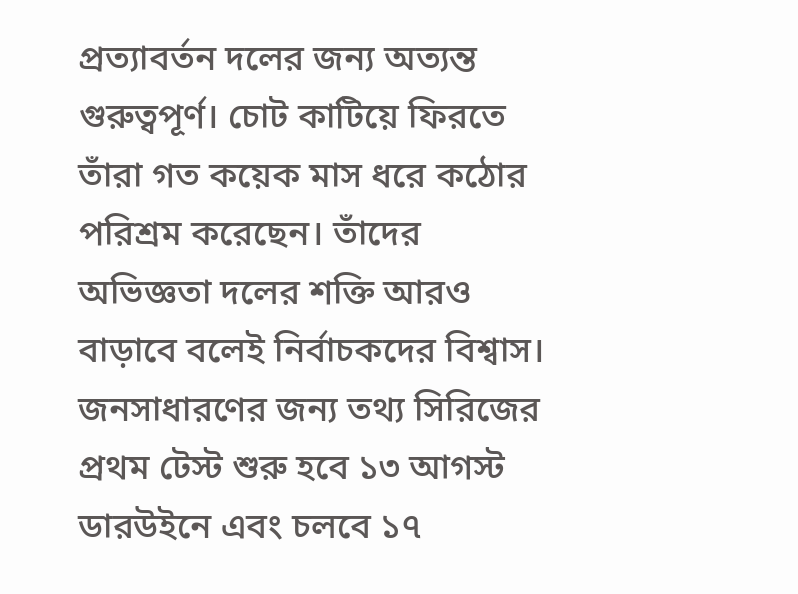প্রত্যাবর্তন দলের জন্য অত্যন্ত গুরুত্বপূর্ণ। চোট কাটিয়ে ফিরতে তাঁরা গত কয়েক মাস ধরে কঠোর পরিশ্রম করেছেন। তাঁদের অভিজ্ঞতা দলের শক্তি আরও বাড়াবে বলেই নির্বাচকদের বিশ্বাস। জনসাধারণের জন্য তথ্য সিরিজের প্রথম টেস্ট শুরু হবে ১৩ আগস্ট ডারউইনে এবং চলবে ১৭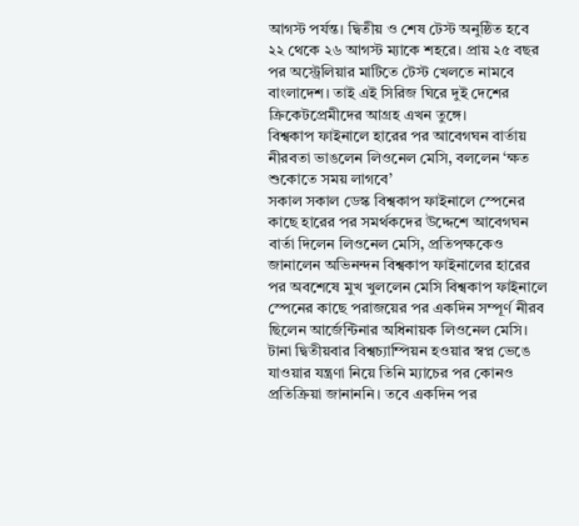আগস্ট পর্যন্ত। দ্বিতীয় ও শেষ টেস্ট অনুষ্ঠিত হবে ২২ থেকে ২৬ আগস্ট ম্যাকে শহরে। প্রায় ২৫ বছর পর অস্ট্রেলিয়ার মাটিতে টেস্ট খেলতে নামবে বাংলাদেশ। তাই এই সিরিজ ঘিরে দুই দেশের ক্রিকেটপ্রেমীদের আগ্রহ এখন তুঙ্গে।
বিশ্বকাপ ফাইনালে হারের পর আবেগঘন বার্তায় নীরবতা ভাঙলেন লিওনেল মেসি, বললেন ‘ক্ষত শুকোতে সময় লাগবে’
সকাল সকাল ডেস্ক বিশ্বকাপ ফাইনালে স্পেনের কাছে হারের পর সমর্থকদের উদ্দেশে আবেগঘন বার্তা দিলেন লিওনেল মেসি, প্রতিপক্ষকেও জানালেন অভিনন্দন বিশ্বকাপ ফাইনালের হারের পর অবশেষে মুখ খুললেন মেসি বিশ্বকাপ ফাইনালে স্পেনের কাছে পরাজয়ের পর একদিন সম্পূর্ণ নীরব ছিলেন আর্জেন্টিনার অধিনায়ক লিওনেল মেসি। টানা দ্বিতীয়বার বিশ্বচ্যাম্পিয়ন হওয়ার স্বপ্ন ভেঙে যাওয়ার যন্ত্রণা নিয়ে তিনি ম্যাচের পর কোনও প্রতিক্রিয়া জানাননি। তবে একদিন পর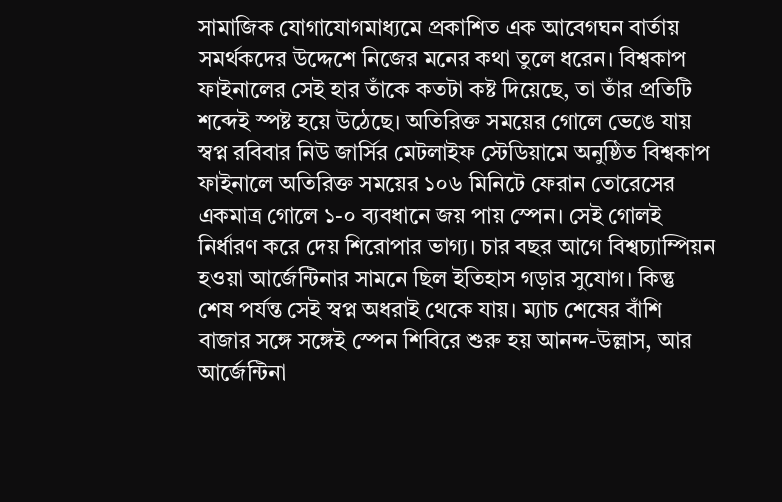সামাজিক যোগাযোগমাধ্যমে প্রকাশিত এক আবেগঘন বার্তায় সমর্থকদের উদ্দেশে নিজের মনের কথা তুলে ধরেন। বিশ্বকাপ ফাইনালের সেই হার তাঁকে কতটা কষ্ট দিয়েছে, তা তাঁর প্রতিটি শব্দেই স্পষ্ট হয়ে উঠেছে। অতিরিক্ত সময়ের গোলে ভেঙে যায় স্বপ্ন রবিবার নিউ জার্সির মেটলাইফ স্টেডিয়ামে অনুষ্ঠিত বিশ্বকাপ ফাইনালে অতিরিক্ত সময়ের ১০৬ মিনিটে ফেরান তোরেসের একমাত্র গোলে ১-০ ব্যবধানে জয় পায় স্পেন। সেই গোলই নির্ধারণ করে দেয় শিরোপার ভাগ্য। চার বছর আগে বিশ্বচ্যাম্পিয়ন হওয়া আর্জেন্টিনার সামনে ছিল ইতিহাস গড়ার সুযোগ। কিন্তু শেষ পর্যন্ত সেই স্বপ্ন অধরাই থেকে যায়। ম্যাচ শেষের বাঁশি বাজার সঙ্গে সঙ্গেই স্পেন শিবিরে শুরু হয় আনন্দ-উল্লাস, আর আর্জেন্টিনা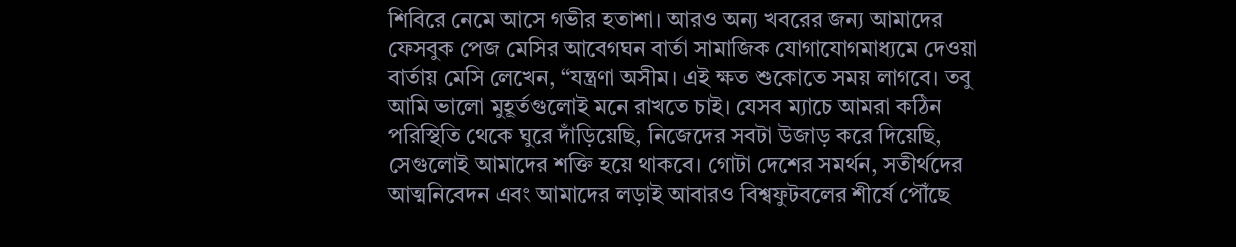শিবিরে নেমে আসে গভীর হতাশা। আরও অন্য খবরের জন্য আমাদের ফেসবুক পেজ মেসির আবেগঘন বার্তা সামাজিক যোগাযোগমাধ্যমে দেওয়া বার্তায় মেসি লেখেন, “যন্ত্রণা অসীম। এই ক্ষত শুকোতে সময় লাগবে। তবু আমি ভালো মুহূর্তগুলোই মনে রাখতে চাই। যেসব ম্যাচে আমরা কঠিন পরিস্থিতি থেকে ঘুরে দাঁড়িয়েছি, নিজেদের সবটা উজাড় করে দিয়েছি, সেগুলোই আমাদের শক্তি হয়ে থাকবে। গোটা দেশের সমর্থন, সতীর্থদের আত্মনিবেদন এবং আমাদের লড়াই আবারও বিশ্বফুটবলের শীর্ষে পৌঁছে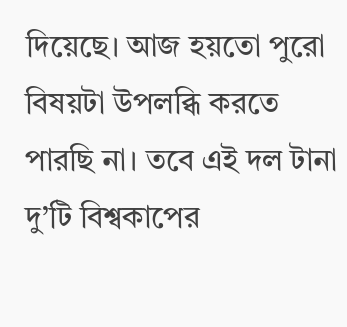দিয়েছে। আজ হয়তো পুরো বিষয়টা উপলব্ধি করতে পারছি না। তবে এই দল টানা দু’টি বিশ্বকাপের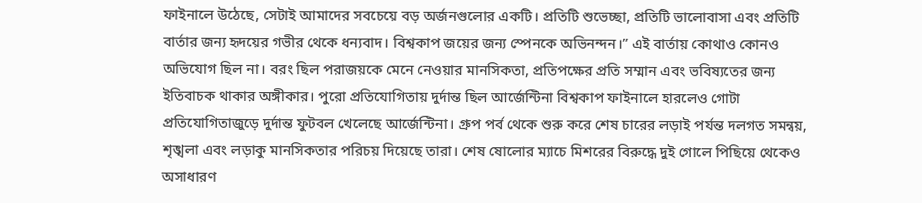ফাইনালে উঠেছে, সেটাই আমাদের সবচেয়ে বড় অর্জনগুলোর একটি। প্রতিটি শুভেচ্ছা, প্রতিটি ভালোবাসা এবং প্রতিটি বার্তার জন্য হৃদয়ের গভীর থেকে ধন্যবাদ। বিশ্বকাপ জয়ের জন্য স্পেনকে অভিনন্দন।” এই বার্তায় কোথাও কোনও অভিযোগ ছিল না। বরং ছিল পরাজয়কে মেনে নেওয়ার মানসিকতা, প্রতিপক্ষের প্রতি সম্মান এবং ভবিষ্যতের জন্য ইতিবাচক থাকার অঙ্গীকার। পুরো প্রতিযোগিতায় দুর্দান্ত ছিল আর্জেন্টিনা বিশ্বকাপ ফাইনালে হারলেও গোটা প্রতিযোগিতাজুড়ে দুর্দান্ত ফুটবল খেলেছে আর্জেন্টিনা। গ্রুপ পর্ব থেকে শুরু করে শেষ চারের লড়াই পর্যন্ত দলগত সমন্বয়, শৃঙ্খলা এবং লড়াকু মানসিকতার পরিচয় দিয়েছে তারা। শেষ ষোলোর ম্যাচে মিশরের বিরুদ্ধে দুই গোলে পিছিয়ে থেকেও অসাধারণ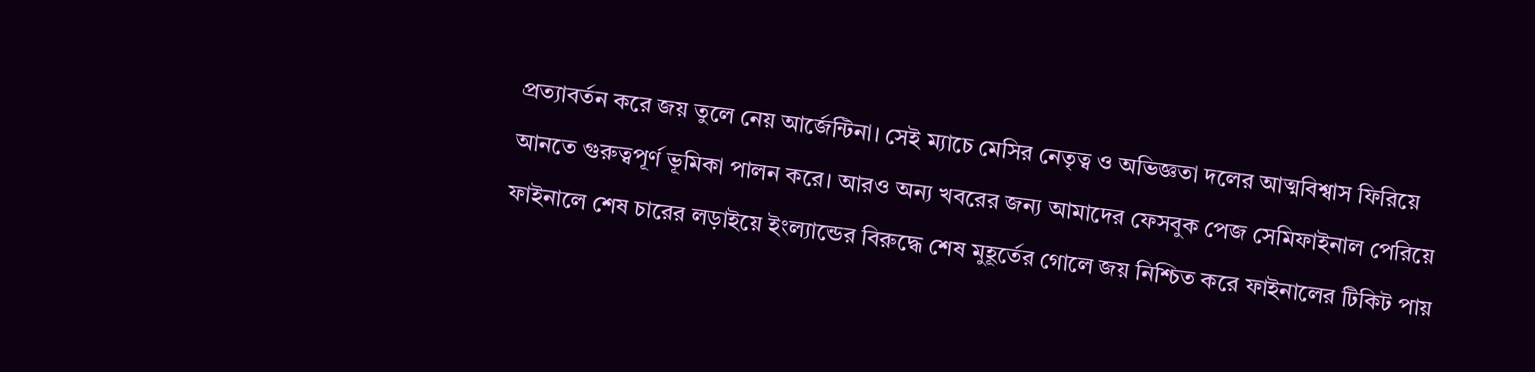প্রত্যাবর্তন করে জয় তুলে নেয় আর্জেন্টিনা। সেই ম্যাচে মেসির নেতৃত্ব ও অভিজ্ঞতা দলের আত্মবিশ্বাস ফিরিয়ে আনতে গুরুত্বপূর্ণ ভূমিকা পালন করে। আরও অন্য খবরের জন্য আমাদের ফেসবুক পেজ সেমিফাইনাল পেরিয়ে ফাইনালে শেষ চারের লড়াইয়ে ইংল্যান্ডের বিরুদ্ধে শেষ মুহূর্তের গোলে জয় নিশ্চিত করে ফাইনালের টিকিট পায়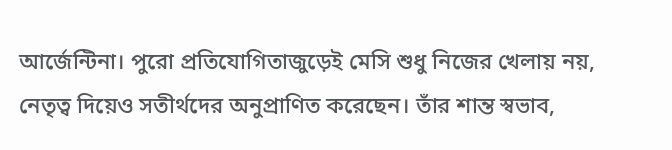আর্জেন্টিনা। পুরো প্রতিযোগিতাজুড়েই মেসি শুধু নিজের খেলায় নয়, নেতৃত্ব দিয়েও সতীর্থদের অনুপ্রাণিত করেছেন। তাঁর শান্ত স্বভাব,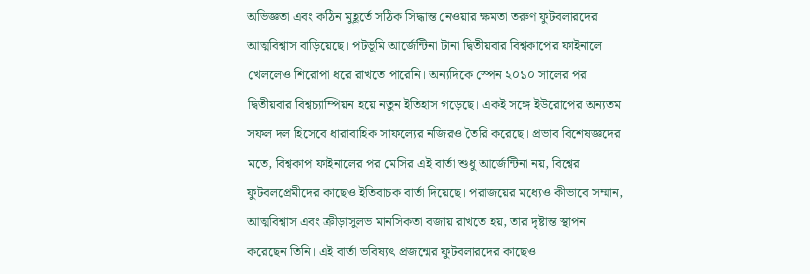অভিজ্ঞতা এবং কঠিন মুহূর্তে সঠিক সিদ্ধান্ত নেওয়ার ক্ষমতা তরুণ ফুটবলারদের আত্মবিশ্বাস বাড়িয়েছে। পটভূমি আর্জেন্টিনা টানা দ্বিতীয়বার বিশ্বকাপের ফাইনালে খেললেও শিরোপা ধরে রাখতে পারেনি। অন্যদিকে স্পেন ২০১০ সালের পর দ্বিতীয়বার বিশ্বচ্যাম্পিয়ন হয়ে নতুন ইতিহাস গড়েছে। একই সঙ্গে ইউরোপের অন্যতম সফল দল হিসেবে ধারাবাহিক সাফল্যের নজিরও তৈরি করেছে। প্রভাব বিশেষজ্ঞদের মতে, বিশ্বকাপ ফাইনালের পর মেসির এই বার্তা শুধু আর্জেন্টিনা নয়, বিশ্বের ফুটবলপ্রেমীদের কাছেও ইতিবাচক বার্তা দিয়েছে। পরাজয়ের মধ্যেও কীভাবে সম্মান, আত্মবিশ্বাস এবং ক্রীড়াসুলভ মানসিকতা বজায় রাখতে হয়, তার দৃষ্টান্ত স্থাপন করেছেন তিনি। এই বার্তা ভবিষ্যৎ প্রজন্মের ফুটবলারদের কাছেও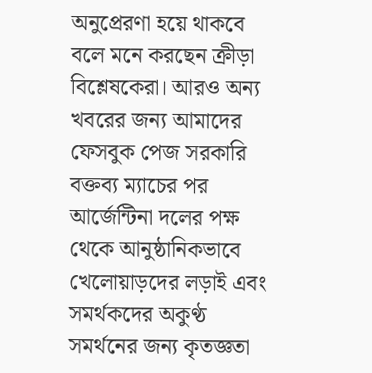অনুপ্রেরণা হয়ে থাকবে বলে মনে করছেন ক্রীড়া বিশ্লেষকেরা। আরও অন্য খবরের জন্য আমাদের ফেসবুক পেজ সরকারি বক্তব্য ম্যাচের পর আর্জেন্টিনা দলের পক্ষ থেকে আনুষ্ঠানিকভাবে খেলোয়াড়দের লড়াই এবং সমর্থকদের অকুণ্ঠ সমর্থনের জন্য কৃতজ্ঞতা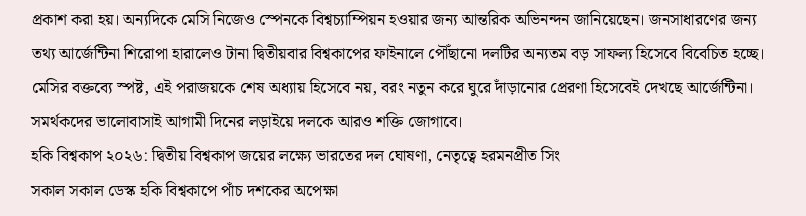প্রকাশ করা হয়। অন্যদিকে মেসি নিজেও স্পেনকে বিশ্বচ্যাম্পিয়ন হওয়ার জন্য আন্তরিক অভিনন্দন জানিয়েছেন। জনসাধারণের জন্য তথ্য আর্জেন্টিনা শিরোপা হারালেও টানা দ্বিতীয়বার বিশ্বকাপের ফাইনালে পৌঁছানো দলটির অন্যতম বড় সাফল্য হিসেবে বিবেচিত হচ্ছে। মেসির বক্তব্যে স্পষ্ট, এই পরাজয়কে শেষ অধ্যায় হিসেবে নয়, বরং নতুন করে ঘুরে দাঁড়ানোর প্রেরণা হিসেবেই দেখছে আর্জেন্টিনা। সমর্থকদের ভালোবাসাই আগামী দিনের লড়াইয়ে দলকে আরও শক্তি জোগাবে।
হকি বিশ্বকাপ ২০২৬: দ্বিতীয় বিশ্বকাপ জয়ের লক্ষ্যে ভারতের দল ঘোষণা, নেতৃত্বে হরমনপ্রীত সিং
সকাল সকাল ডেস্ক হকি বিশ্বকাপে পাঁচ দশকের অপেক্ষা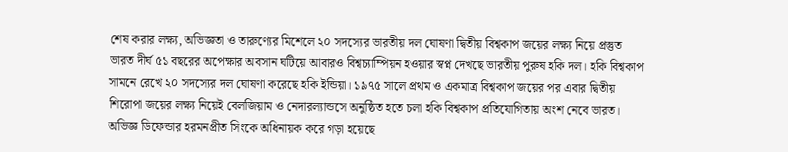শেষ করার লক্ষ্য, অভিজ্ঞতা ও তারুণ্যের মিশেলে ২০ সদস্যের ভারতীয় দল ঘোষণা দ্বিতীয় বিশ্বকাপ জয়ের লক্ষ্য নিয়ে প্রস্তুত ভারত দীর্ঘ ৫১ বছরের অপেক্ষার অবসান ঘটিয়ে আবারও বিশ্বচ্যাম্পিয়ন হওয়ার স্বপ্ন দেখছে ভারতীয় পুরুষ হকি দল। হকি বিশ্বকাপ সামনে রেখে ২০ সদস্যের দল ঘোষণা করেছে হকি ইন্ডিয়া। ১৯৭৫ সালে প্রথম ও একমাত্র বিশ্বকাপ জয়ের পর এবার দ্বিতীয় শিরোপা জয়ের লক্ষ্য নিয়েই বেলজিয়াম ও নেদারল্যান্ডসে অনুষ্ঠিত হতে চলা হকি বিশ্বকাপ প্রতিযোগিতায় অংশ নেবে ভারত। অভিজ্ঞ ডিফেন্ডার হরমনপ্রীত সিংকে অধিনায়ক করে গড়া হয়েছে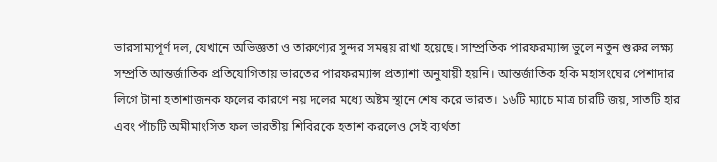ভারসাম্যপূর্ণ দল, যেখানে অভিজ্ঞতা ও তারুণ্যের সুন্দর সমন্বয় রাখা হয়েছে। সাম্প্রতিক পারফরম্যান্স ভুলে নতুন শুরুর লক্ষ্য সম্প্রতি আন্তর্জাতিক প্রতিযোগিতায় ভারতের পারফরম্যান্স প্রত্যাশা অনুযায়ী হয়নি। আন্তর্জাতিক হকি মহাসংঘের পেশাদার লিগে টানা হতাশাজনক ফলের কারণে নয় দলের মধ্যে অষ্টম স্থানে শেষ করে ভারত। ১৬টি ম্যাচে মাত্র চারটি জয়, সাতটি হার এবং পাঁচটি অমীমাংসিত ফল ভারতীয় শিবিরকে হতাশ করলেও সেই ব্যর্থতা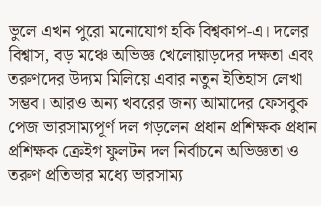ভুলে এখন পুরো মনোযোগ হকি বিশ্বকাপ-এ। দলের বিশ্বাস, বড় মঞ্চে অভিজ্ঞ খেলোয়াড়দের দক্ষতা এবং তরুণদের উদ্যম মিলিয়ে এবার নতুন ইতিহাস লেখা সম্ভব। আরও অন্য খবরের জন্য আমাদের ফেসবুক পেজ ভারসাম্যপূর্ণ দল গড়লেন প্রধান প্রশিক্ষক প্রধান প্রশিক্ষক ক্রেইগ ফুলটন দল নির্বাচনে অভিজ্ঞতা ও তরুণ প্রতিভার মধ্যে ভারসাম্য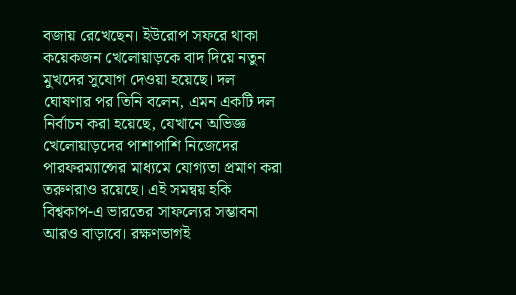বজায় রেখেছেন। ইউরোপ সফরে থাকা কয়েকজন খেলোয়াড়কে বাদ দিয়ে নতুন মুখদের সুযোগ দেওয়া হয়েছে। দল ঘোষণার পর তিনি বলেন, এমন একটি দল নির্বাচন করা হয়েছে, যেখানে অভিজ্ঞ খেলোয়াড়দের পাশাপাশি নিজেদের পারফরম্যান্সের মাধ্যমে যোগ্যতা প্রমাণ করা তরুণরাও রয়েছে। এই সমন্বয় হকি বিশ্বকাপ-এ ভারতের সাফল্যের সম্ভাবনা আরও বাড়াবে। রক্ষণভাগই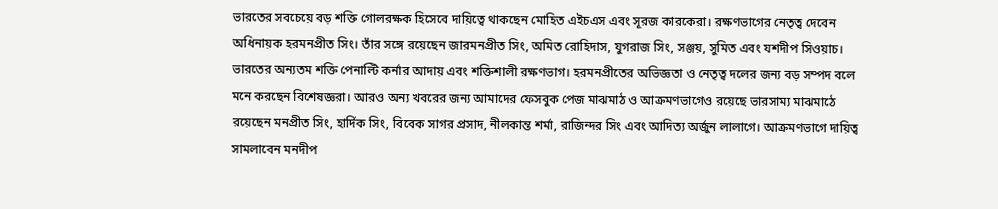ভারতের সবচেয়ে বড় শক্তি গোলরক্ষক হিসেবে দায়িত্বে থাকছেন মোহিত এইচএস এবং সূরজ কারকেরা। রক্ষণভাগের নেতৃত্ব দেবেন অধিনায়ক হরমনপ্রীত সিং। তাঁর সঙ্গে রয়েছেন জারমনপ্রীত সিং, অমিত রোহিদাস, যুগরাজ সিং, সঞ্জয়, সুমিত এবং যশদীপ সিওয়াচ। ভারতের অন্যতম শক্তি পেনাল্টি কর্নার আদায় এবং শক্তিশালী রক্ষণভাগ। হরমনপ্রীতের অভিজ্ঞতা ও নেতৃত্ব দলের জন্য বড় সম্পদ বলে মনে করছেন বিশেষজ্ঞরা। আরও অন্য খবরের জন্য আমাদের ফেসবুক পেজ মাঝমাঠ ও আক্রমণভাগেও রয়েছে ভারসাম্য মাঝমাঠে রয়েছেন মনপ্রীত সিং, হার্দিক সিং, বিবেক সাগর প্রসাদ, নীলকান্ত শর্মা, রাজিন্দর সিং এবং আদিত্য অর্জুন লালাগে। আক্রমণভাগে দায়িত্ব সামলাবেন মনদীপ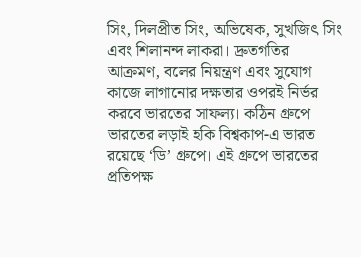সিং, দিলপ্রীত সিং, অভিষেক, সুখজিৎ সিং এবং শিলানন্দ লাকরা। দ্রুতগতির আক্রমণ, বলের নিয়ন্ত্রণ এবং সুযোগ কাজে লাগানোর দক্ষতার ওপরই নির্ভর করবে ভারতের সাফল্য। কঠিন গ্রুপে ভারতের লড়াই হকি বিশ্বকাপ-এ ভারত রয়েছে ‘ডি’ গ্রুপে। এই গ্রুপে ভারতের প্রতিপক্ষ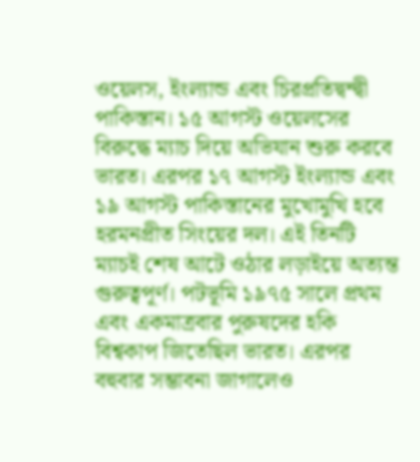ওয়েলস, ইংল্যান্ড এবং চিরপ্রতিদ্বন্দ্বী পাকিস্তান। ১৫ আগস্ট ওয়েলসের বিরুদ্ধে ম্যাচ দিয়ে অভিযান শুরু করবে ভারত। এরপর ১৭ আগস্ট ইংল্যান্ড এবং ১৯ আগস্ট পাকিস্তানের মুখোমুখি হবে হরমনপ্রীত সিংয়ের দল। এই তিনটি ম্যাচই শেষ আটে ওঠার লড়াইয়ে অত্যন্ত গুরুত্বপূর্ণ। পটভূমি ১৯৭৫ সালে প্রথম এবং একমাত্রবার পুরুষদের হকি বিশ্বকাপ জিতেছিল ভারত। এরপর বহুবার সম্ভাবনা জাগালেও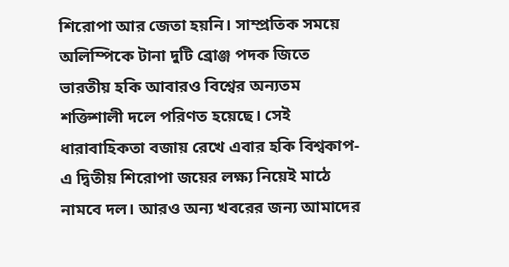শিরোপা আর জেতা হয়নি। সাম্প্রতিক সময়ে অলিম্পিকে টানা দুটি ব্রোঞ্জ পদক জিতে ভারতীয় হকি আবারও বিশ্বের অন্যতম শক্তিশালী দলে পরিণত হয়েছে। সেই ধারাবাহিকতা বজায় রেখে এবার হকি বিশ্বকাপ-এ দ্বিতীয় শিরোপা জয়ের লক্ষ্য নিয়েই মাঠে নামবে দল। আরও অন্য খবরের জন্য আমাদের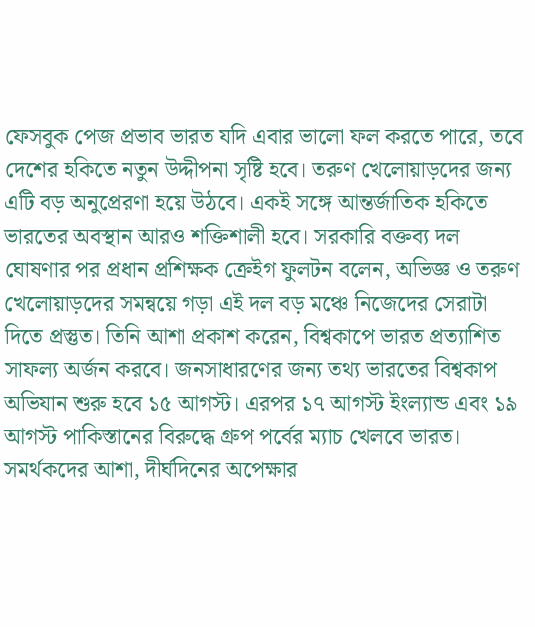ফেসবুক পেজ প্রভাব ভারত যদি এবার ভালো ফল করতে পারে, তবে দেশের হকিতে নতুন উদ্দীপনা সৃষ্টি হবে। তরুণ খেলোয়াড়দের জন্য এটি বড় অনুপ্রেরণা হয়ে উঠবে। একই সঙ্গে আন্তর্জাতিক হকিতে ভারতের অবস্থান আরও শক্তিশালী হবে। সরকারি বক্তব্য দল ঘোষণার পর প্রধান প্রশিক্ষক ক্রেইগ ফুলটন বলেন, অভিজ্ঞ ও তরুণ খেলোয়াড়দের সমন্বয়ে গড়া এই দল বড় মঞ্চে নিজেদের সেরাটা দিতে প্রস্তুত। তিনি আশা প্রকাশ করেন, বিশ্বকাপে ভারত প্রত্যাশিত সাফল্য অর্জন করবে। জনসাধারণের জন্য তথ্য ভারতের বিশ্বকাপ অভিযান শুরু হবে ১৫ আগস্ট। এরপর ১৭ আগস্ট ইংল্যান্ড এবং ১৯ আগস্ট পাকিস্তানের বিরুদ্ধে গ্রুপ পর্বের ম্যাচ খেলবে ভারত। সমর্থকদের আশা, দীর্ঘদিনের অপেক্ষার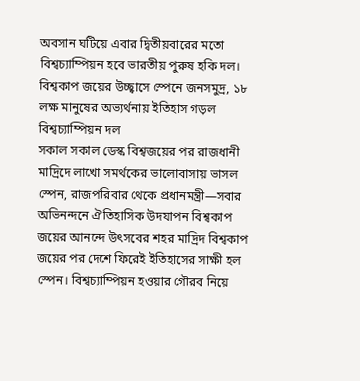অবসান ঘটিয়ে এবার দ্বিতীয়বারের মতো বিশ্বচ্যাম্পিয়ন হবে ভারতীয় পুরুষ হকি দল।
বিশ্বকাপ জয়ের উচ্ছ্বাসে স্পেনে জনসমুদ্র, ১৮ লক্ষ মানুষের অভ্যর্থনায় ইতিহাস গড়ল বিশ্বচ্যাম্পিয়ন দল
সকাল সকাল ডেস্ক বিশ্বজয়ের পর রাজধানী মাদ্রিদে লাখো সমর্থকের ভালোবাসায় ভাসল স্পেন, রাজপরিবার থেকে প্রধানমন্ত্রী—সবার অভিনন্দনে ঐতিহাসিক উদযাপন বিশ্বকাপ জয়ের আনন্দে উৎসবের শহর মাদ্রিদ বিশ্বকাপ জয়ের পর দেশে ফিরেই ইতিহাসের সাক্ষী হল স্পেন। বিশ্বচ্যাম্পিয়ন হওয়ার গৌরব নিয়ে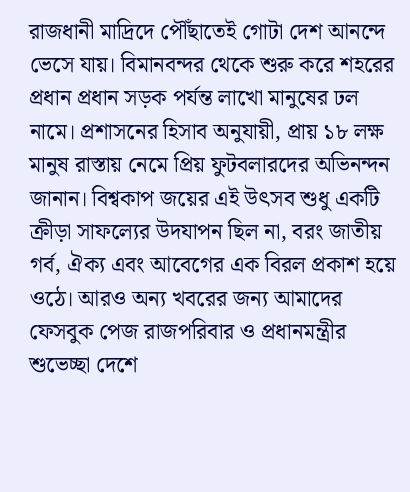রাজধানী মাদ্রিদে পৌঁছাতেই গোটা দেশ আনন্দে ভেসে যায়। বিমানবন্দর থেকে শুরু করে শহরের প্রধান প্রধান সড়ক পর্যন্ত লাখো মানুষের ঢল নামে। প্রশাসনের হিসাব অনুযায়ী, প্রায় ১৮ লক্ষ মানুষ রাস্তায় নেমে প্রিয় ফুটবলারদের অভিনন্দন জানান। বিশ্বকাপ জয়ের এই উৎসব শুধু একটি ক্রীড়া সাফল্যের উদযাপন ছিল না, বরং জাতীয় গর্ব, ঐক্য এবং আবেগের এক বিরল প্রকাশ হয়ে ওঠে। আরও অন্য খবরের জন্য আমাদের ফেসবুক পেজ রাজপরিবার ও প্রধানমন্ত্রীর শুভেচ্ছা দেশে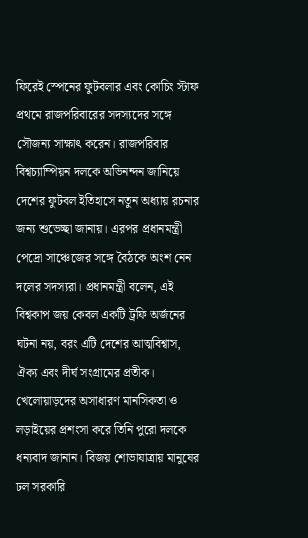ফিরেই স্পেনের ফুটবলার এবং কোচিং স্টাফ প্রথমে রাজপরিবারের সদস্যদের সঙ্গে সৌজন্য সাক্ষাৎ করেন। রাজপরিবার বিশ্বচ্যাম্পিয়ন দলকে অভিনন্দন জানিয়ে দেশের ফুটবল ইতিহাসে নতুন অধ্যায় রচনার জন্য শুভেচ্ছা জানায়। এরপর প্রধানমন্ত্রী পেদ্রো সাঞ্চেজের সঙ্গে বৈঠকে অংশ নেন দলের সদস্যরা। প্রধানমন্ত্রী বলেন, এই বিশ্বকাপ জয় কেবল একটি ট্রফি অর্জনের ঘটনা নয়, বরং এটি দেশের আত্মবিশ্বাস, ঐক্য এবং দীর্ঘ সংগ্রামের প্রতীক। খেলোয়াড়দের অসাধারণ মানসিকতা ও লড়াইয়ের প্রশংসা করে তিনি পুরো দলকে ধন্যবাদ জানান। বিজয় শোভাযাত্রায় মানুষের ঢল সরকারি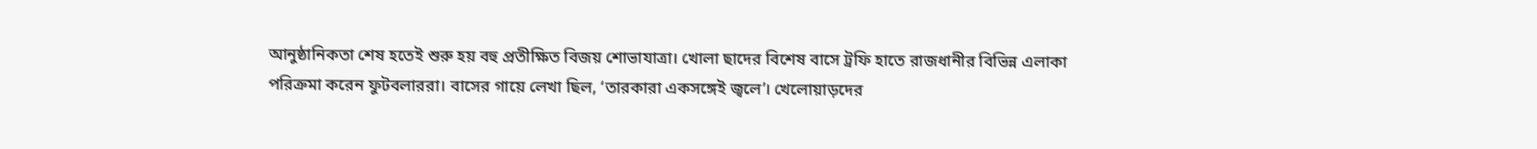আনুষ্ঠানিকতা শেষ হতেই শুরু হয় বহু প্রতীক্ষিত বিজয় শোভাযাত্রা। খোলা ছাদের বিশেষ বাসে ট্রফি হাতে রাজধানীর বিভিন্ন এলাকা পরিক্রমা করেন ফুটবলাররা। বাসের গায়ে লেখা ছিল, ‘তারকারা একসঙ্গেই জ্বলে’। খেলোয়াড়দের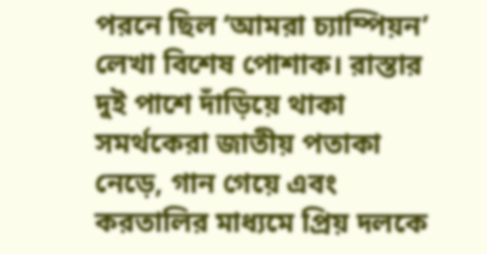পরনে ছিল ‘আমরা চ্যাম্পিয়ন’ লেখা বিশেষ পোশাক। রাস্তার দুই পাশে দাঁড়িয়ে থাকা সমর্থকেরা জাতীয় পতাকা নেড়ে, গান গেয়ে এবং করতালির মাধ্যমে প্রিয় দলকে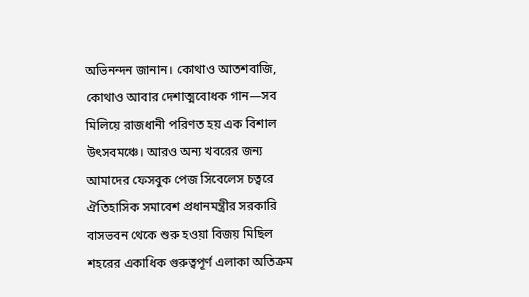অভিনন্দন জানান। কোথাও আতশবাজি, কোথাও আবার দেশাত্মবোধক গান—সব মিলিয়ে রাজধানী পরিণত হয় এক বিশাল উৎসবমঞ্চে। আরও অন্য খবরের জন্য আমাদের ফেসবুক পেজ সিবেলেস চত্বরে ঐতিহাসিক সমাবেশ প্রধানমন্ত্রীর সরকারি বাসভবন থেকে শুরু হওয়া বিজয় মিছিল শহরের একাধিক গুরুত্বপূর্ণ এলাকা অতিক্রম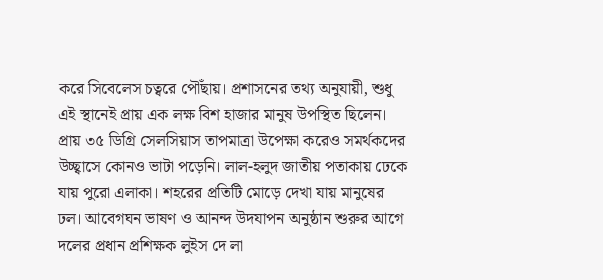করে সিবেলেস চত্বরে পৌঁছায়। প্রশাসনের তথ্য অনুযায়ী, শুধু এই স্থানেই প্রায় এক লক্ষ বিশ হাজার মানুষ উপস্থিত ছিলেন। প্রায় ৩৫ ডিগ্রি সেলসিয়াস তাপমাত্রা উপেক্ষা করেও সমর্থকদের উচ্ছ্বাসে কোনও ভাটা পড়েনি। লাল-হলুদ জাতীয় পতাকায় ঢেকে যায় পুরো এলাকা। শহরের প্রতিটি মোড়ে দেখা যায় মানুষের ঢল। আবেগঘন ভাষণ ও আনন্দ উদযাপন অনুষ্ঠান শুরুর আগে দলের প্রধান প্রশিক্ষক লুইস দে লা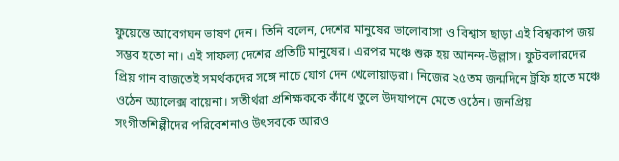ফুয়েন্তে আবেগঘন ভাষণ দেন। তিনি বলেন, দেশের মানুষের ভালোবাসা ও বিশ্বাস ছাড়া এই বিশ্বকাপ জয় সম্ভব হতো না। এই সাফল্য দেশের প্রতিটি মানুষের। এরপর মঞ্চে শুরু হয় আনন্দ-উল্লাস। ফুটবলারদের প্রিয় গান বাজতেই সমর্থকদের সঙ্গে নাচে যোগ দেন খেলোয়াড়রা। নিজের ২৫তম জন্মদিনে ট্রফি হাতে মঞ্চে ওঠেন অ্যালেক্স বায়েনা। সতীর্থরা প্রশিক্ষককে কাঁধে তুলে উদযাপনে মেতে ওঠেন। জনপ্রিয় সংগীতশিল্পীদের পরিবেশনাও উৎসবকে আরও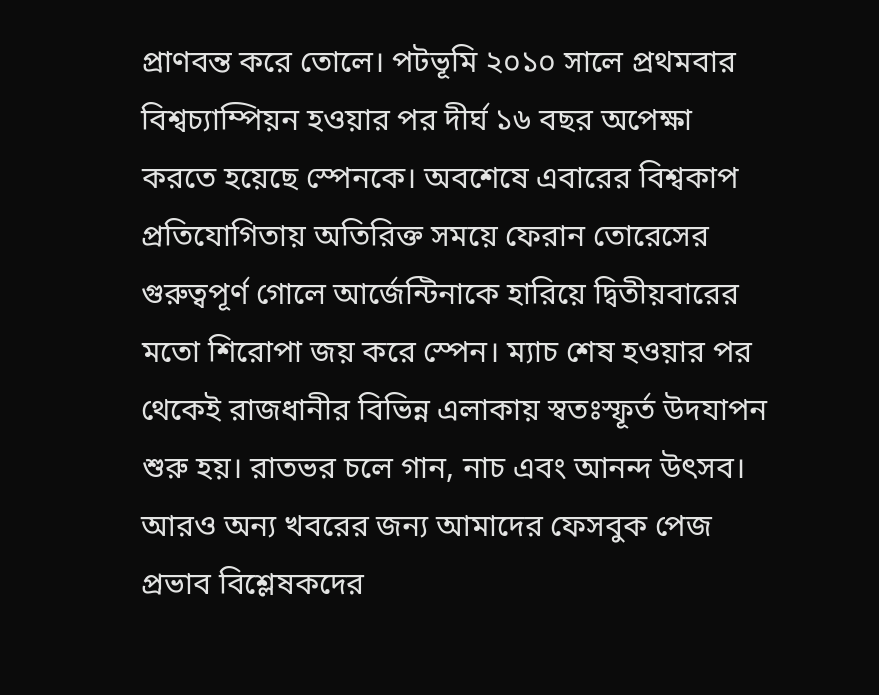প্রাণবন্ত করে তোলে। পটভূমি ২০১০ সালে প্রথমবার বিশ্বচ্যাম্পিয়ন হওয়ার পর দীর্ঘ ১৬ বছর অপেক্ষা করতে হয়েছে স্পেনকে। অবশেষে এবারের বিশ্বকাপ প্রতিযোগিতায় অতিরিক্ত সময়ে ফেরান তোরেসের গুরুত্বপূর্ণ গোলে আর্জেন্টিনাকে হারিয়ে দ্বিতীয়বারের মতো শিরোপা জয় করে স্পেন। ম্যাচ শেষ হওয়ার পর থেকেই রাজধানীর বিভিন্ন এলাকায় স্বতঃস্ফূর্ত উদযাপন শুরু হয়। রাতভর চলে গান, নাচ এবং আনন্দ উৎসব। আরও অন্য খবরের জন্য আমাদের ফেসবুক পেজ প্রভাব বিশ্লেষকদের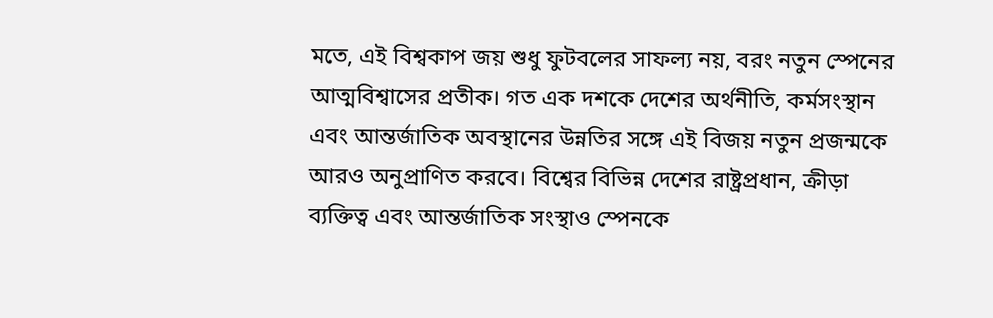মতে, এই বিশ্বকাপ জয় শুধু ফুটবলের সাফল্য নয়, বরং নতুন স্পেনের আত্মবিশ্বাসের প্রতীক। গত এক দশকে দেশের অর্থনীতি, কর্মসংস্থান এবং আন্তর্জাতিক অবস্থানের উন্নতির সঙ্গে এই বিজয় নতুন প্রজন্মকে আরও অনুপ্রাণিত করবে। বিশ্বের বিভিন্ন দেশের রাষ্ট্রপ্রধান, ক্রীড়া ব্যক্তিত্ব এবং আন্তর্জাতিক সংস্থাও স্পেনকে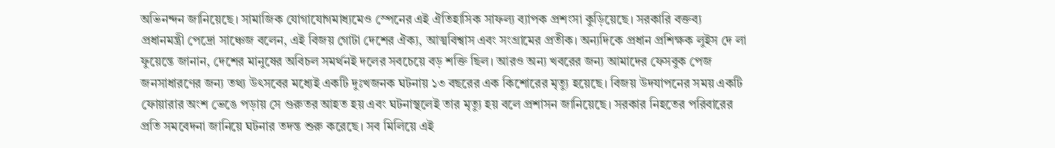অভিনন্দন জানিয়েছে। সামাজিক যোগাযোগমাধ্যমেও স্পেনের এই ঐতিহাসিক সাফল্য ব্যাপক প্রশংসা কুড়িয়েছে। সরকারি বক্তব্য প্রধানমন্ত্রী পেদ্রো সাঞ্চেজ বলেন, এই বিজয় গোটা দেশের ঐক্য, আত্মবিশ্বাস এবং সংগ্রামের প্রতীক। অন্যদিকে প্রধান প্রশিক্ষক লুইস দে লা ফুয়েন্তে জানান, দেশের মানুষের অবিচল সমর্থনই দলের সবচেয়ে বড় শক্তি ছিল। আরও অন্য খবরের জন্য আমাদের ফেসবুক পেজ জনসাধারণের জন্য তথ্য উৎসবের মধ্যেই একটি দুঃখজনক ঘটনায় ১৩ বছরের এক কিশোরের মৃত্যু হয়েছে। বিজয় উদযাপনের সময় একটি ফোয়ারার অংশ ভেঙে পড়ায় সে গুরুতর আহত হয় এবং ঘটনাস্থলেই তার মৃত্যু হয় বলে প্রশাসন জানিয়েছে। সরকার নিহতের পরিবারের প্রতি সমবেদনা জানিয়ে ঘটনার তদন্ত শুরু করেছে। সব মিলিয়ে এই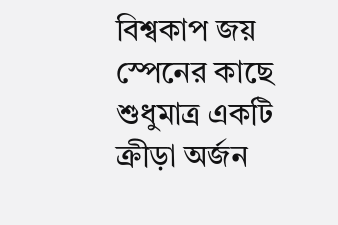বিশ্বকাপ জয় স্পেনের কাছে শুধুমাত্র একটি ক্রীড়া অর্জন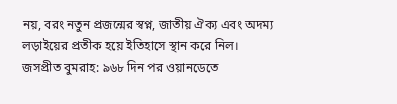নয়, বরং নতুন প্রজন্মের স্বপ্ন, জাতীয় ঐক্য এবং অদম্য লড়াইয়ের প্রতীক হয়ে ইতিহাসে স্থান করে নিল।
জসপ্রীত বুমরাহ: ৯৬৮ দিন পর ওয়ানডেতে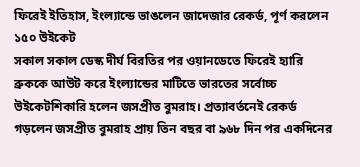ফিরেই ইতিহাস, ইংল্যান্ডে ভাঙলেন জাদেজার রেকর্ড, পূর্ণ করলেন ১৫০ উইকেট
সকাল সকাল ডেস্ক দীর্ঘ বিরতির পর ওয়ানডেতে ফিরেই হ্যারি ব্রুককে আউট করে ইংল্যান্ডের মাটিতে ভারতের সর্বোচ্চ উইকেটশিকারি হলেন জসপ্রীত বুমরাহ। প্রত্যাবর্তনেই রেকর্ড গড়লেন জসপ্রীত বুমরাহ প্রায় তিন বছর বা ৯৬৮ দিন পর একদিনের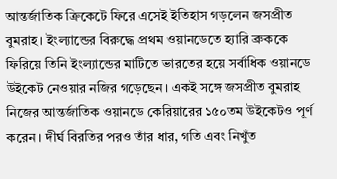আন্তর্জাতিক ক্রিকেটে ফিরে এসেই ইতিহাস গড়লেন জসপ্রীত বুমরাহ। ইংল্যান্ডের বিরুদ্ধে প্রথম ওয়ানডেতে হ্যারি ব্রুককে ফিরিয়ে তিনি ইংল্যান্ডের মাটিতে ভারতের হয়ে সর্বাধিক ওয়ানডে উইকেট নেওয়ার নজির গড়েছেন। একই সঙ্গে জসপ্রীত বুমরাহ নিজের আন্তর্জাতিক ওয়ানডে কেরিয়ারের ১৫০তম উইকেটও পূর্ণ করেন। দীর্ঘ বিরতির পরও তাঁর ধার, গতি এবং নিখুঁত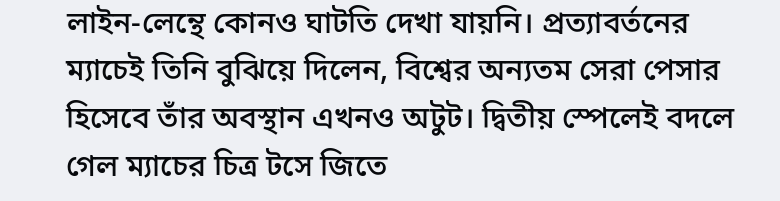লাইন-লেন্থে কোনও ঘাটতি দেখা যায়নি। প্রত্যাবর্তনের ম্যাচেই তিনি বুঝিয়ে দিলেন, বিশ্বের অন্যতম সেরা পেসার হিসেবে তাঁর অবস্থান এখনও অটুট। দ্বিতীয় স্পেলেই বদলে গেল ম্যাচের চিত্র টসে জিতে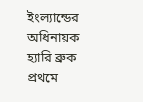ইংল্যান্ডের অধিনায়ক হ্যারি ব্রুক প্রথমে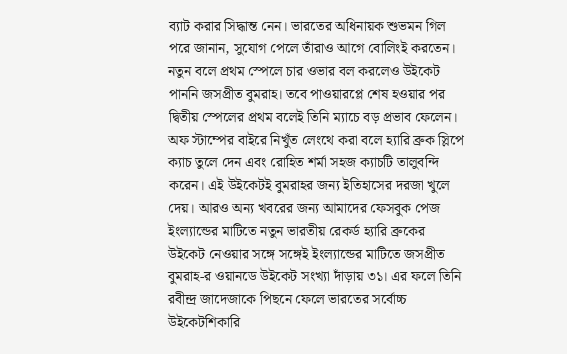ব্যাট করার সিদ্ধান্ত নেন। ভারতের অধিনায়ক শুভমন গিল পরে জানান, সুযোগ পেলে তাঁরাও আগে বোলিংই করতেন। নতুন বলে প্রথম স্পেলে চার ওভার বল করলেও উইকেট পাননি জসপ্রীত বুমরাহ। তবে পাওয়ারপ্লে শেষ হওয়ার পর দ্বিতীয় স্পেলের প্রথম বলেই তিনি ম্যাচে বড় প্রভাব ফেলেন। অফ স্টাম্পের বাইরে নিখুঁত লেংথে করা বলে হ্যারি ব্রুক স্লিপে ক্যাচ তুলে দেন এবং রোহিত শর্মা সহজ ক্যাচটি তালুবন্দি করেন। এই উইকেটই বুমরাহর জন্য ইতিহাসের দরজা খুলে দেয়। আরও অন্য খবরের জন্য আমাদের ফেসবুক পেজ ইংল্যান্ডের মাটিতে নতুন ভারতীয় রেকর্ড হ্যারি ব্রুকের উইকেট নেওয়ার সঙ্গে সঙ্গেই ইংল্যান্ডের মাটিতে জসপ্রীত বুমরাহ-র ওয়ানডে উইকেট সংখ্যা দাঁড়ায় ৩১। এর ফলে তিনি রবীন্দ্র জাদেজাকে পিছনে ফেলে ভারতের সর্বোচ্চ উইকেটশিকারি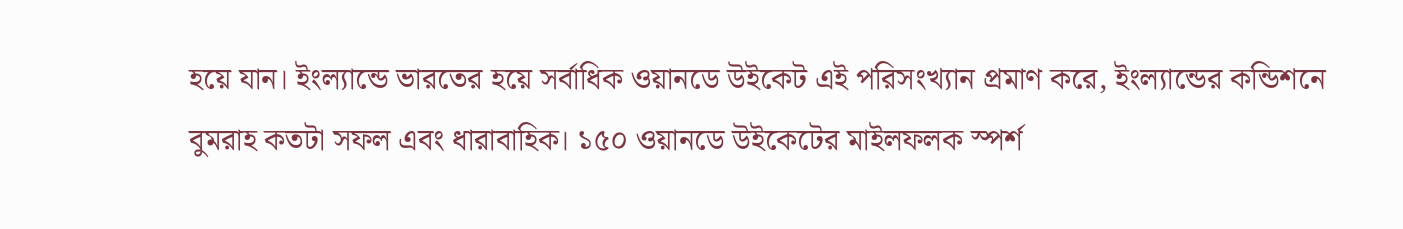হয়ে যান। ইংল্যান্ডে ভারতের হয়ে সর্বাধিক ওয়ানডে উইকেট এই পরিসংখ্যান প্রমাণ করে, ইংল্যান্ডের কন্ডিশনে বুমরাহ কতটা সফল এবং ধারাবাহিক। ১৫০ ওয়ানডে উইকেটের মাইলফলক স্পর্শ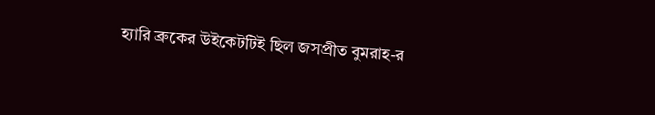হ্যারি ব্রুকের উইকেটটিই ছিল জসপ্রীত বুমরাহ-র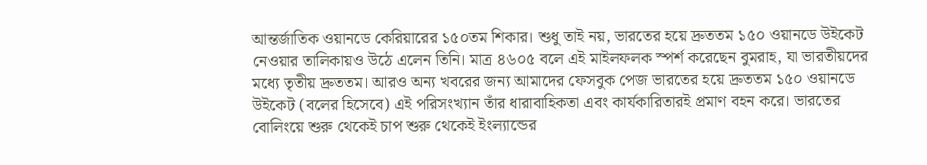আন্তর্জাতিক ওয়ানডে কেরিয়ারের ১৫০তম শিকার। শুধু তাই নয়, ভারতের হয়ে দ্রুততম ১৫০ ওয়ানডে উইকেট নেওয়ার তালিকায়ও উঠে এলেন তিনি। মাত্র ৪৬০৫ বলে এই মাইলফলক স্পর্শ করেছেন বুমরাহ, যা ভারতীয়দের মধ্যে তৃতীয় দ্রুততম। আরও অন্য খবরের জন্য আমাদের ফেসবুক পেজ ভারতের হয়ে দ্রুততম ১৫০ ওয়ানডে উইকেট (বলের হিসেবে) এই পরিসংখ্যান তাঁর ধারাবাহিকতা এবং কার্যকারিতারই প্রমাণ বহন করে। ভারতের বোলিংয়ে শুরু থেকেই চাপ শুরু থেকেই ইংল্যান্ডের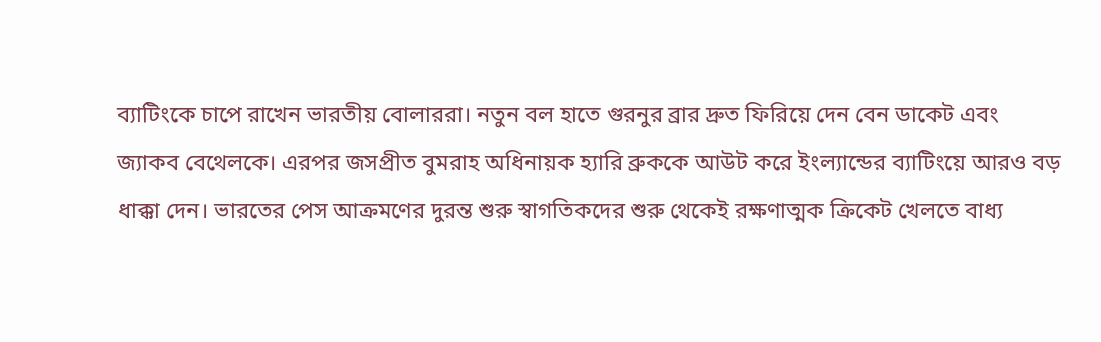ব্যাটিংকে চাপে রাখেন ভারতীয় বোলাররা। নতুন বল হাতে গুরনুর ব্রার দ্রুত ফিরিয়ে দেন বেন ডাকেট এবং জ্যাকব বেথেলকে। এরপর জসপ্রীত বুমরাহ অধিনায়ক হ্যারি ব্রুককে আউট করে ইংল্যান্ডের ব্যাটিংয়ে আরও বড় ধাক্কা দেন। ভারতের পেস আক্রমণের দুরন্ত শুরু স্বাগতিকদের শুরু থেকেই রক্ষণাত্মক ক্রিকেট খেলতে বাধ্য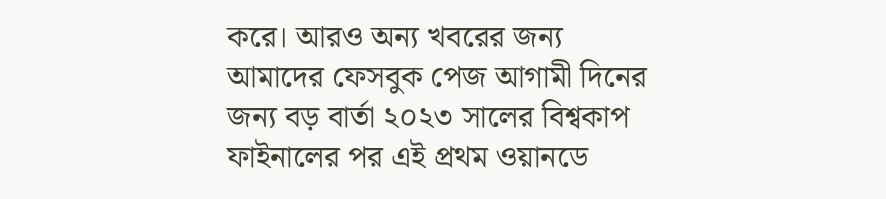করে। আরও অন্য খবরের জন্য আমাদের ফেসবুক পেজ আগামী দিনের জন্য বড় বার্তা ২০২৩ সালের বিশ্বকাপ ফাইনালের পর এই প্রথম ওয়ানডে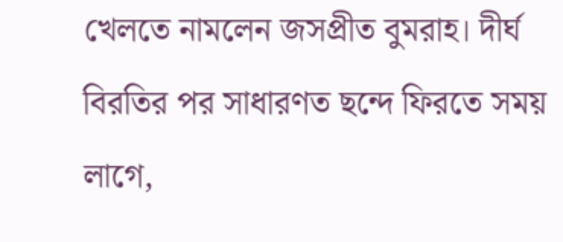খেলতে নামলেন জসপ্রীত বুমরাহ। দীর্ঘ বিরতির পর সাধারণত ছন্দে ফিরতে সময় লাগে,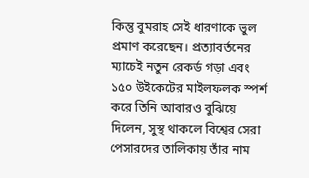কিন্তু বুমরাহ সেই ধারণাকে ভুল প্রমাণ করেছেন। প্রত্যাবর্তনের ম্যাচেই নতুন রেকর্ড গড়া এবং ১৫০ উইকেটের মাইলফলক স্পর্শ করে তিনি আবারও বুঝিয়ে দিলেন, সুস্থ থাকলে বিশ্বের সেরা পেসারদের তালিকায় তাঁর নাম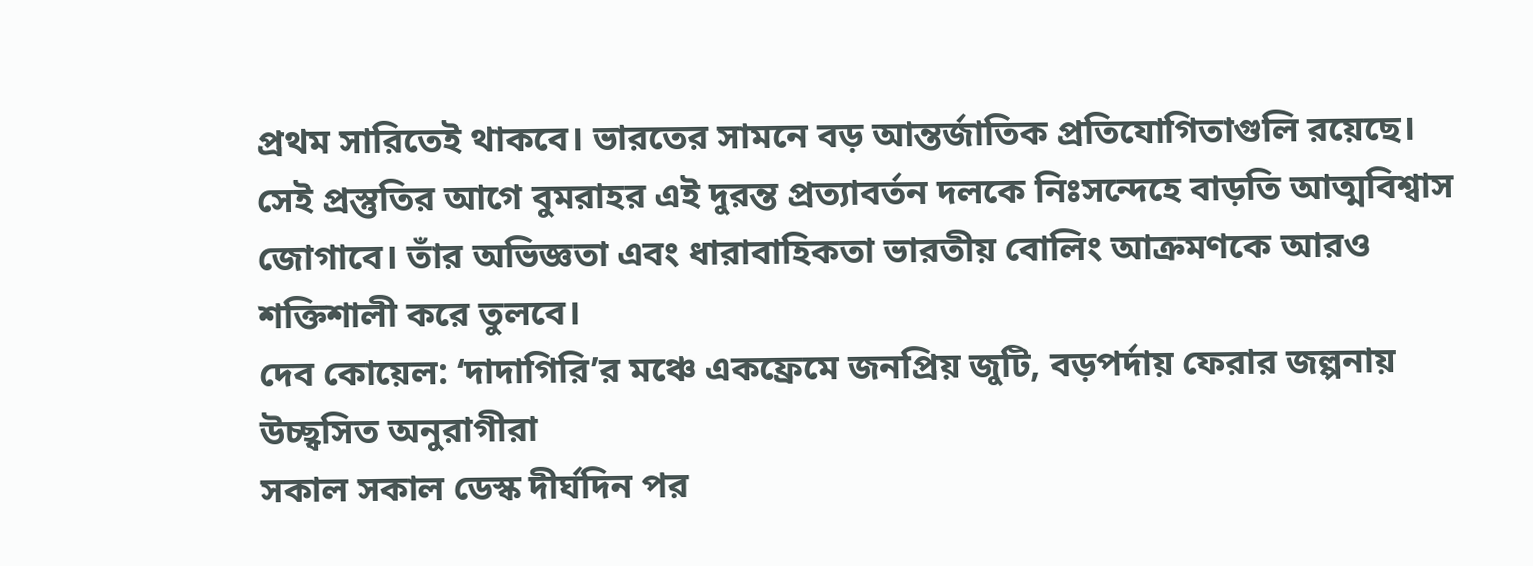প্রথম সারিতেই থাকবে। ভারতের সামনে বড় আন্তর্জাতিক প্রতিযোগিতাগুলি রয়েছে। সেই প্রস্তুতির আগে বুমরাহর এই দুরন্ত প্রত্যাবর্তন দলকে নিঃসন্দেহে বাড়তি আত্মবিশ্বাস জোগাবে। তাঁর অভিজ্ঞতা এবং ধারাবাহিকতা ভারতীয় বোলিং আক্রমণকে আরও শক্তিশালী করে তুলবে।
দেব কোয়েল: ‘দাদাগিরি’র মঞ্চে একফ্রেমে জনপ্রিয় জুটি, বড়পর্দায় ফেরার জল্পনায় উচ্ছ্বসিত অনুরাগীরা
সকাল সকাল ডেস্ক দীর্ঘদিন পর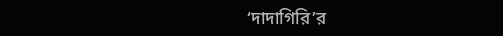‘দাদাগিরি’র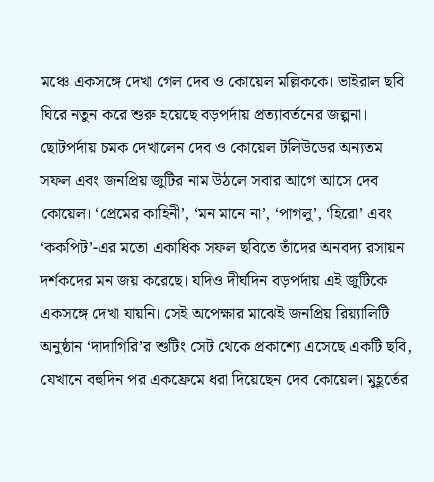মঞ্চে একসঙ্গে দেখা গেল দেব ও কোয়েল মল্লিককে। ভাইরাল ছবি ঘিরে নতুন করে শুরু হয়েছে বড়পর্দায় প্রত্যাবর্তনের জল্পনা। ছোটপর্দায় চমক দেখালেন দেব ও কোয়েল টলিউডের অন্যতম সফল এবং জনপ্রিয় জুটির নাম উঠলে সবার আগে আসে দেব কোয়েল। ‘প্রেমের কাহিনী’, ‘মন মানে না’, ‘পাগলু’, ‘হিরো’ এবং ‘ককপিট’-এর মতো একাধিক সফল ছবিতে তাঁদের অনবদ্য রসায়ন দর্শকদের মন জয় করেছে। যদিও দীর্ঘদিন বড়পর্দায় এই জুটিকে একসঙ্গে দেখা যায়নি। সেই অপেক্ষার মাঝেই জনপ্রিয় রিয়্যালিটি অনুষ্ঠান ‘দাদাগিরি’র শুটিং সেট থেকে প্রকাশ্যে এসেছে একটি ছবি, যেখানে বহুদিন পর একফ্রেমে ধরা দিয়েছেন দেব কোয়েল। মুহূর্তের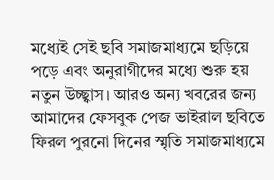মধ্যেই সেই ছবি সমাজমাধ্যমে ছড়িয়ে পড়ে এবং অনুরাগীদের মধ্যে শুরু হয় নতুন উচ্ছ্বাস। আরও অন্য খবরের জন্য আমাদের ফেসবুক পেজ ভাইরাল ছবিতে ফিরল পুরনো দিনের স্মৃতি সমাজমাধ্যমে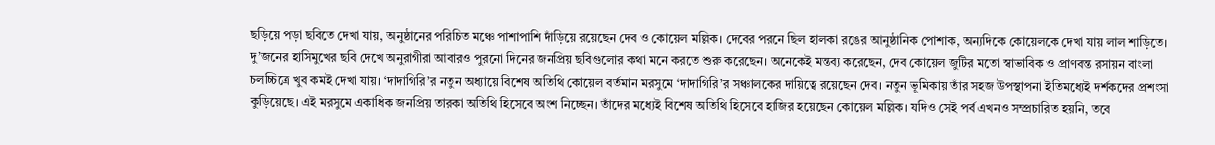ছড়িয়ে পড়া ছবিতে দেখা যায়, অনুষ্ঠানের পরিচিত মঞ্চে পাশাপাশি দাঁড়িয়ে রয়েছেন দেব ও কোয়েল মল্লিক। দেবের পরনে ছিল হালকা রঙের আনুষ্ঠানিক পোশাক, অন্যদিকে কোয়েলকে দেখা যায় লাল শাড়িতে। দু’জনের হাসিমুখের ছবি দেখে অনুরাগীরা আবারও পুরনো দিনের জনপ্রিয় ছবিগুলোর কথা মনে করতে শুরু করেছেন। অনেকেই মন্তব্য করেছেন, দেব কোয়েল জুটির মতো স্বাভাবিক ও প্রাণবন্ত রসায়ন বাংলা চলচ্চিত্রে খুব কমই দেখা যায়। ‘দাদাগিরি’র নতুন অধ্যায়ে বিশেষ অতিথি কোয়েল বর্তমান মরসুমে ‘দাদাগিরি’র সঞ্চালকের দায়িত্বে রয়েছেন দেব। নতুন ভূমিকায় তাঁর সহজ উপস্থাপনা ইতিমধ্যেই দর্শকদের প্রশংসা কুড়িয়েছে। এই মরসুমে একাধিক জনপ্রিয় তারকা অতিথি হিসেবে অংশ নিচ্ছেন। তাঁদের মধ্যেই বিশেষ অতিথি হিসেবে হাজির হয়েছেন কোয়েল মল্লিক। যদিও সেই পর্ব এখনও সম্প্রচারিত হয়নি, তবে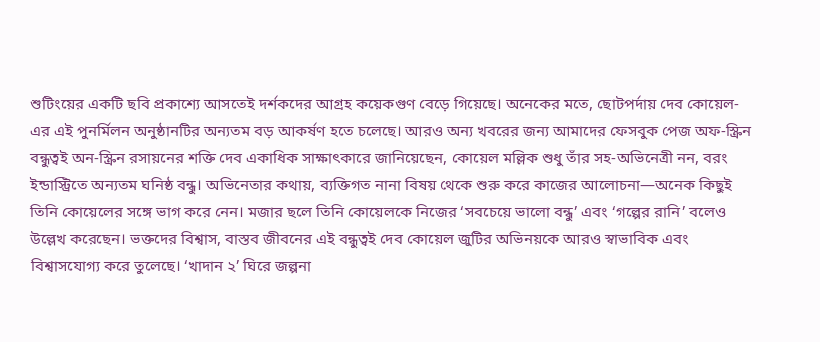শুটিংয়ের একটি ছবি প্রকাশ্যে আসতেই দর্শকদের আগ্রহ কয়েকগুণ বেড়ে গিয়েছে। অনেকের মতে, ছোটপর্দায় দেব কোয়েল-এর এই পুনর্মিলন অনুষ্ঠানটির অন্যতম বড় আকর্ষণ হতে চলেছে। আরও অন্য খবরের জন্য আমাদের ফেসবুক পেজ অফ-স্ক্রিন বন্ধুত্বই অন-স্ক্রিন রসায়নের শক্তি দেব একাধিক সাক্ষাৎকারে জানিয়েছেন, কোয়েল মল্লিক শুধু তাঁর সহ-অভিনেত্রী নন, বরং ইন্ডাস্ট্রিতে অন্যতম ঘনিষ্ঠ বন্ধু। অভিনেতার কথায়, ব্যক্তিগত নানা বিষয় থেকে শুরু করে কাজের আলোচনা—অনেক কিছুই তিনি কোয়েলের সঙ্গে ভাগ করে নেন। মজার ছলে তিনি কোয়েলকে নিজের ‘সবচেয়ে ভালো বন্ধু’ এবং ‘গল্পের রানি’ বলেও উল্লেখ করেছেন। ভক্তদের বিশ্বাস, বাস্তব জীবনের এই বন্ধুত্বই দেব কোয়েল জুটির অভিনয়কে আরও স্বাভাবিক এবং বিশ্বাসযোগ্য করে তুলেছে। ‘খাদান ২’ ঘিরে জল্পনা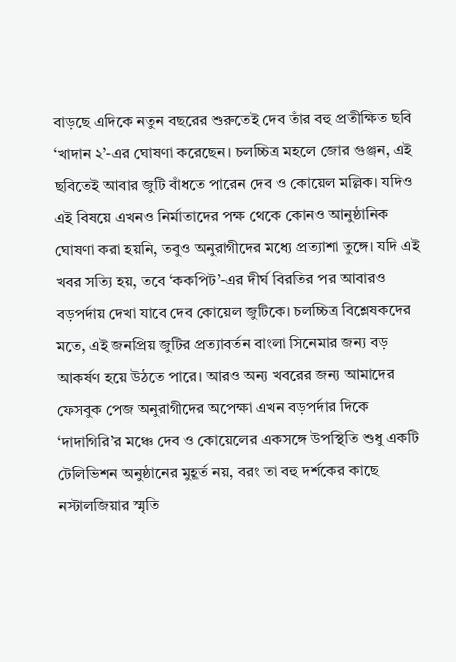বাড়ছে এদিকে নতুন বছরের শুরুতেই দেব তাঁর বহু প্রতীক্ষিত ছবি ‘খাদান ২’-এর ঘোষণা করেছেন। চলচ্চিত্র মহলে জোর গুঞ্জন, এই ছবিতেই আবার জুটি বাঁধতে পারেন দেব ও কোয়েল মল্লিক। যদিও এই বিষয়ে এখনও নির্মাতাদের পক্ষ থেকে কোনও আনুষ্ঠানিক ঘোষণা করা হয়নি, তবুও অনুরাগীদের মধ্যে প্রত্যাশা তুঙ্গে। যদি এই খবর সত্যি হয়, তবে ‘ককপিট’-এর দীর্ঘ বিরতির পর আবারও বড়পর্দায় দেখা যাবে দেব কোয়েল জুটিকে। চলচ্চিত্র বিশ্লেষকদের মতে, এই জনপ্রিয় জুটির প্রত্যাবর্তন বাংলা সিনেমার জন্য বড় আকর্ষণ হয়ে উঠতে পারে। আরও অন্য খবরের জন্য আমাদের ফেসবুক পেজ অনুরাগীদের অপেক্ষা এখন বড়পর্দার দিকে ‘দাদাগিরি’র মঞ্চে দেব ও কোয়েলের একসঙ্গে উপস্থিতি শুধু একটি টেলিভিশন অনুষ্ঠানের মুহূর্ত নয়, বরং তা বহু দর্শকের কাছে নস্টালজিয়ার স্মৃতি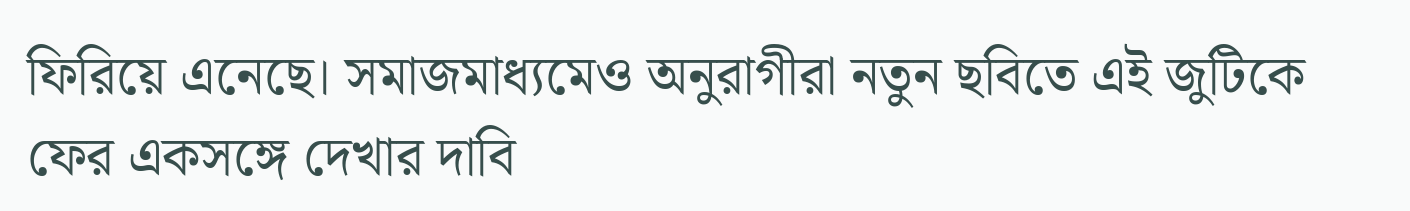ফিরিয়ে এনেছে। সমাজমাধ্যমেও অনুরাগীরা নতুন ছবিতে এই জুটিকে ফের একসঙ্গে দেখার দাবি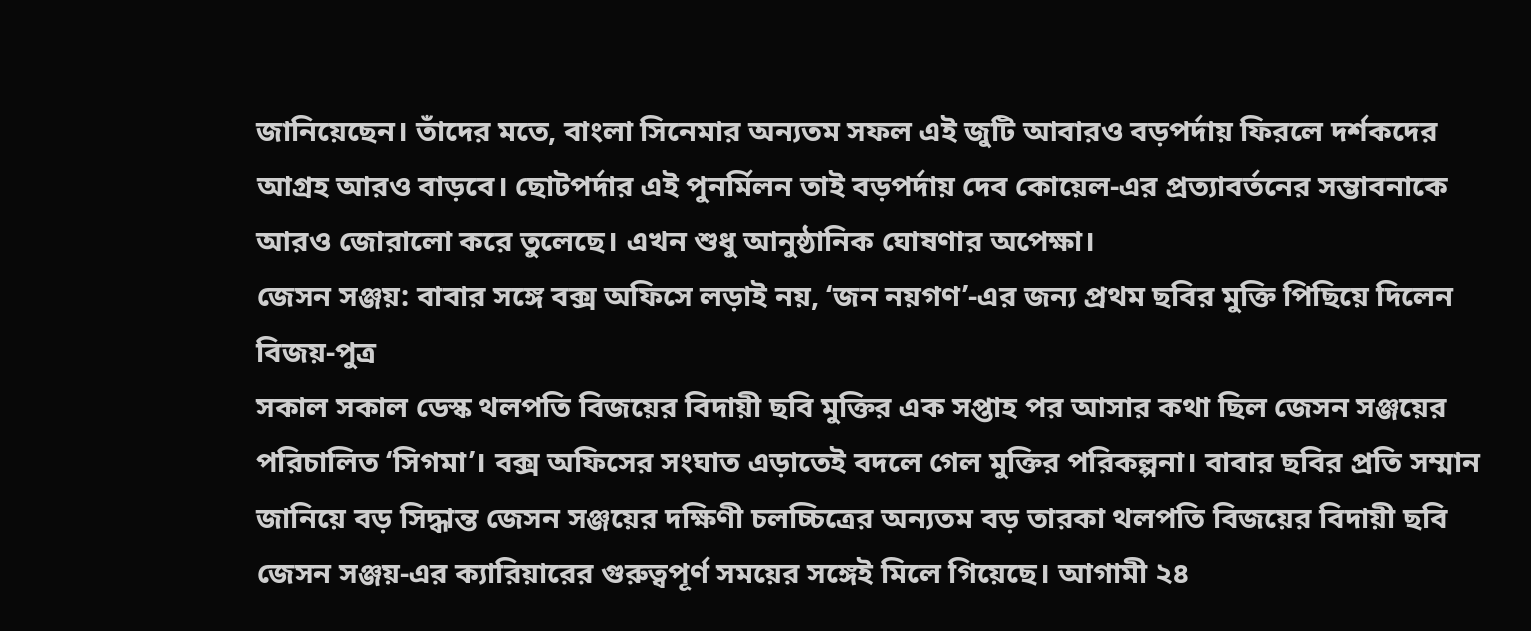জানিয়েছেন। তাঁদের মতে, বাংলা সিনেমার অন্যতম সফল এই জুটি আবারও বড়পর্দায় ফিরলে দর্শকদের আগ্রহ আরও বাড়বে। ছোটপর্দার এই পুনর্মিলন তাই বড়পর্দায় দেব কোয়েল-এর প্রত্যাবর্তনের সম্ভাবনাকে আরও জোরালো করে তুলেছে। এখন শুধু আনুষ্ঠানিক ঘোষণার অপেক্ষা।
জেসন সঞ্জয়: বাবার সঙ্গে বক্স অফিসে লড়াই নয়, ‘জন নয়গণ’-এর জন্য প্রথম ছবির মুক্তি পিছিয়ে দিলেন বিজয়-পুত্র
সকাল সকাল ডেস্ক থলপতি বিজয়ের বিদায়ী ছবি মুক্তির এক সপ্তাহ পর আসার কথা ছিল জেসন সঞ্জয়ের পরিচালিত ‘সিগমা’। বক্স অফিসের সংঘাত এড়াতেই বদলে গেল মুক্তির পরিকল্পনা। বাবার ছবির প্রতি সম্মান জানিয়ে বড় সিদ্ধান্ত জেসন সঞ্জয়ের দক্ষিণী চলচ্চিত্রের অন্যতম বড় তারকা থলপতি বিজয়ের বিদায়ী ছবি জেসন সঞ্জয়-এর ক্যারিয়ারের গুরুত্বপূর্ণ সময়ের সঙ্গেই মিলে গিয়েছে। আগামী ২৪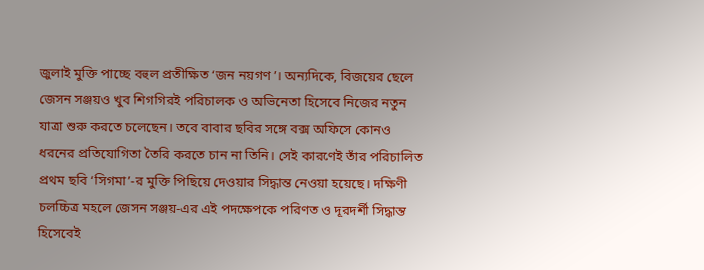জুলাই মুক্তি পাচ্ছে বহুল প্রতীক্ষিত ‘জন নয়গণ’। অন্যদিকে, বিজয়ের ছেলে জেসন সঞ্জয়ও খুব শিগগিরই পরিচালক ও অভিনেতা হিসেবে নিজের নতুন যাত্রা শুরু করতে চলেছেন। তবে বাবার ছবির সঙ্গে বক্স অফিসে কোনও ধরনের প্রতিযোগিতা তৈরি করতে চান না তিনি। সেই কারণেই তাঁর পরিচালিত প্রথম ছবি ‘সিগমা’-র মুক্তি পিছিয়ে দেওয়ার সিদ্ধান্ত নেওয়া হয়েছে। দক্ষিণী চলচ্চিত্র মহলে জেসন সঞ্জয়-এর এই পদক্ষেপকে পরিণত ও দূরদর্শী সিদ্ধান্ত হিসেবেই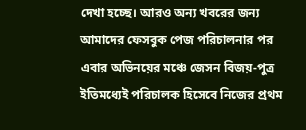দেখা হচ্ছে। আরও অন্য খবরের জন্য আমাদের ফেসবুক পেজ পরিচালনার পর এবার অভিনয়ের মঞ্চে জেসন বিজয়-পুত্র ইতিমধ্যেই পরিচালক হিসেবে নিজের প্রথম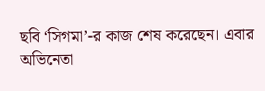ছবি ‘সিগমা’-র কাজ শেষ করেছেন। এবার অভিনেতা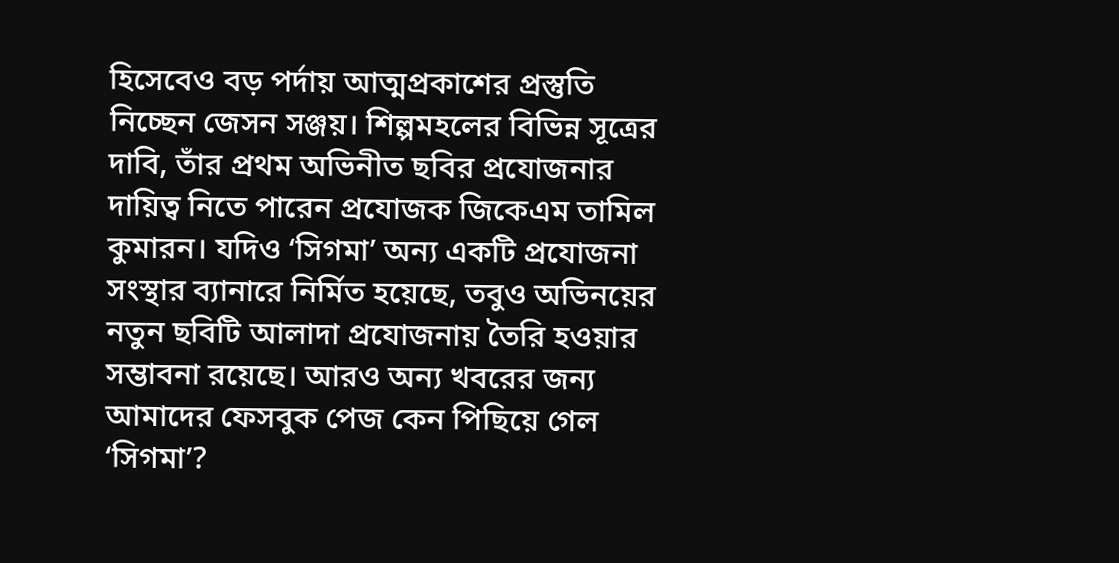হিসেবেও বড় পর্দায় আত্মপ্রকাশের প্রস্তুতি নিচ্ছেন জেসন সঞ্জয়। শিল্পমহলের বিভিন্ন সূত্রের দাবি, তাঁর প্রথম অভিনীত ছবির প্রযোজনার দায়িত্ব নিতে পারেন প্রযোজক জিকেএম তামিল কুমারন। যদিও ‘সিগমা’ অন্য একটি প্রযোজনা সংস্থার ব্যানারে নির্মিত হয়েছে, তবুও অভিনয়ের নতুন ছবিটি আলাদা প্রযোজনায় তৈরি হওয়ার সম্ভাবনা রয়েছে। আরও অন্য খবরের জন্য আমাদের ফেসবুক পেজ কেন পিছিয়ে গেল ‘সিগমা’?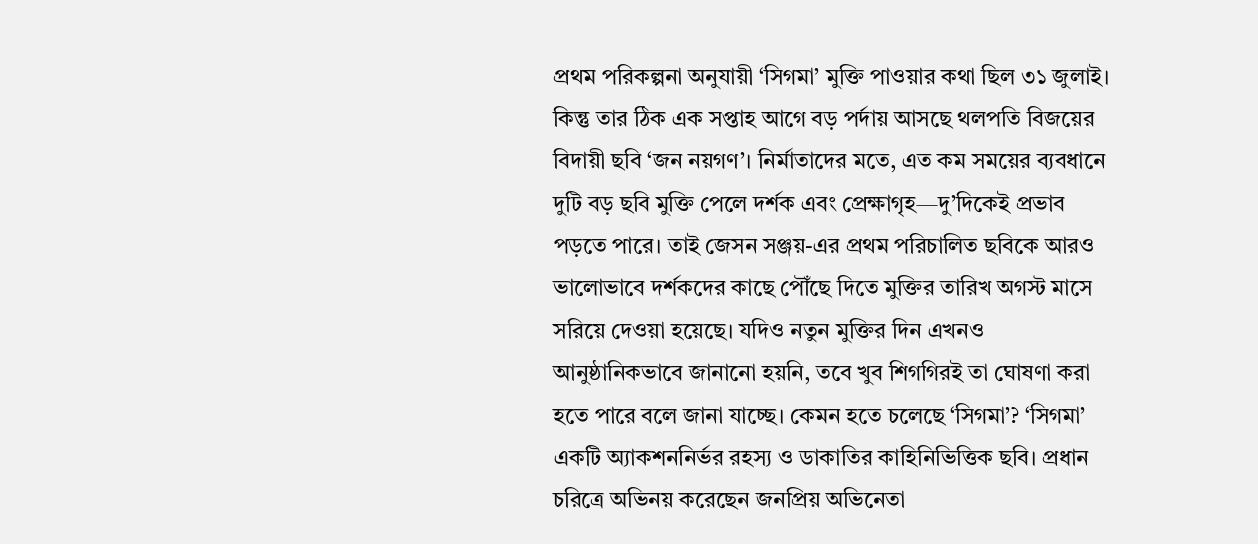প্রথম পরিকল্পনা অনুযায়ী ‘সিগমা’ মুক্তি পাওয়ার কথা ছিল ৩১ জুলাই। কিন্তু তার ঠিক এক সপ্তাহ আগে বড় পর্দায় আসছে থলপতি বিজয়ের বিদায়ী ছবি ‘জন নয়গণ’। নির্মাতাদের মতে, এত কম সময়ের ব্যবধানে দুটি বড় ছবি মুক্তি পেলে দর্শক এবং প্রেক্ষাগৃহ—দু’দিকেই প্রভাব পড়তে পারে। তাই জেসন সঞ্জয়-এর প্রথম পরিচালিত ছবিকে আরও ভালোভাবে দর্শকদের কাছে পৌঁছে দিতে মুক্তির তারিখ অগস্ট মাসে সরিয়ে দেওয়া হয়েছে। যদিও নতুন মুক্তির দিন এখনও আনুষ্ঠানিকভাবে জানানো হয়নি, তবে খুব শিগগিরই তা ঘোষণা করা হতে পারে বলে জানা যাচ্ছে। কেমন হতে চলেছে ‘সিগমা’? ‘সিগমা’ একটি অ্যাকশননির্ভর রহস্য ও ডাকাতির কাহিনিভিত্তিক ছবি। প্রধান চরিত্রে অভিনয় করেছেন জনপ্রিয় অভিনেতা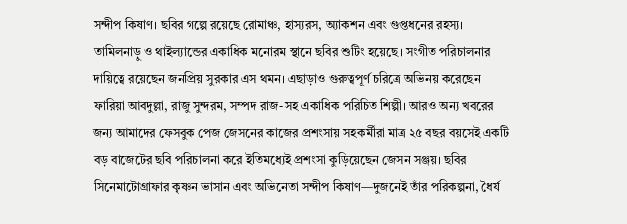সন্দীপ কিষাণ। ছবির গল্পে রয়েছে রোমাঞ্চ, হাস্যরস, অ্যাকশন এবং গুপ্তধনের রহস্য। তামিলনাড়ু ও থাইল্যান্ডের একাধিক মনোরম স্থানে ছবির শুটিং হয়েছে। সংগীত পরিচালনার দায়িত্বে রয়েছেন জনপ্রিয় সুরকার এস থমন। এছাড়াও গুরুত্বপূর্ণ চরিত্রে অভিনয় করেছেন ফারিয়া আবদুল্লা, রাজু সুন্দরম, সম্পদ রাজ-সহ একাধিক পরিচিত শিল্পী। আরও অন্য খবরের জন্য আমাদের ফেসবুক পেজ জেসনের কাজের প্রশংসায় সহকর্মীরা মাত্র ২৫ বছর বয়সেই একটি বড় বাজেটের ছবি পরিচালনা করে ইতিমধ্যেই প্রশংসা কুড়িয়েছেন জেসন সঞ্জয়। ছবির সিনেমাটোগ্রাফার কৃষ্ণন ভাসান এবং অভিনেতা সন্দীপ কিষাণ—দুজনেই তাঁর পরিকল্পনা, ধৈর্য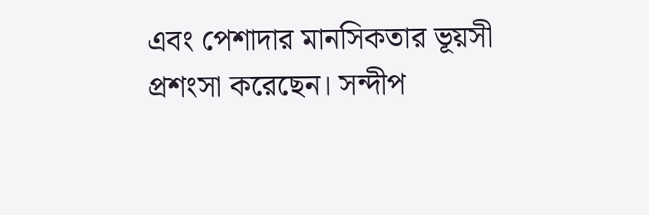এবং পেশাদার মানসিকতার ভূয়সী প্রশংসা করেছেন। সন্দীপ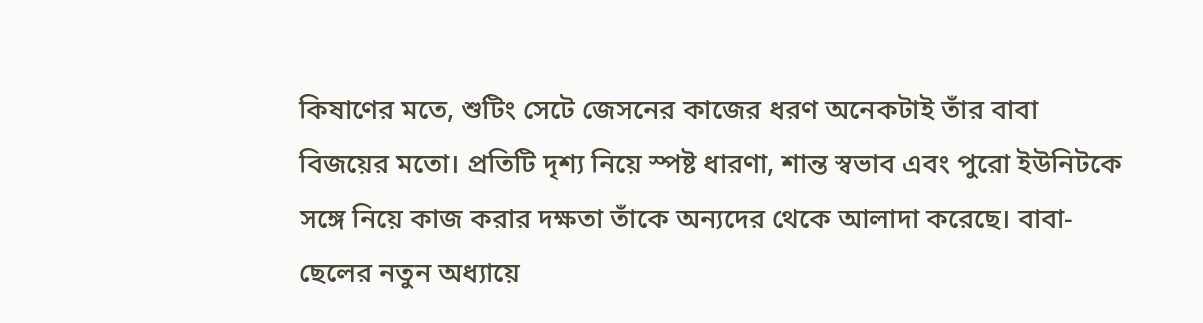কিষাণের মতে, শুটিং সেটে জেসনের কাজের ধরণ অনেকটাই তাঁর বাবা বিজয়ের মতো। প্রতিটি দৃশ্য নিয়ে স্পষ্ট ধারণা, শান্ত স্বভাব এবং পুরো ইউনিটকে সঙ্গে নিয়ে কাজ করার দক্ষতা তাঁকে অন্যদের থেকে আলাদা করেছে। বাবা-ছেলের নতুন অধ্যায়ে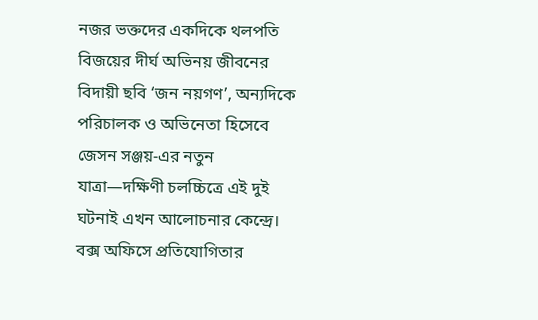নজর ভক্তদের একদিকে থলপতি বিজয়ের দীর্ঘ অভিনয় জীবনের বিদায়ী ছবি ‘জন নয়গণ’, অন্যদিকে পরিচালক ও অভিনেতা হিসেবে জেসন সঞ্জয়-এর নতুন যাত্রা—দক্ষিণী চলচ্চিত্রে এই দুই ঘটনাই এখন আলোচনার কেন্দ্রে। বক্স অফিসে প্রতিযোগিতার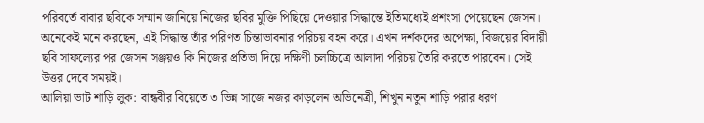পরিবর্তে বাবার ছবিকে সম্মান জানিয়ে নিজের ছবির মুক্তি পিছিয়ে দেওয়ার সিদ্ধান্তে ইতিমধ্যেই প্রশংসা পেয়েছেন জেসন। অনেকেই মনে করছেন, এই সিদ্ধান্ত তাঁর পরিণত চিন্তাভাবনার পরিচয় বহন করে। এখন দর্শকদের অপেক্ষা, বিজয়ের বিদায়ী ছবি সাফল্যের পর জেসন সঞ্জয়ও কি নিজের প্রতিভা দিয়ে দক্ষিণী চলচ্চিত্রে আলাদা পরিচয় তৈরি করতে পারবেন। সেই উত্তর দেবে সময়ই।
আলিয়া ভাট শাড়ি লুক: বান্ধবীর বিয়েতে ৩ ভিন্ন সাজে নজর কাড়লেন অভিনেত্রী, শিখুন নতুন শাড়ি পরার ধরণ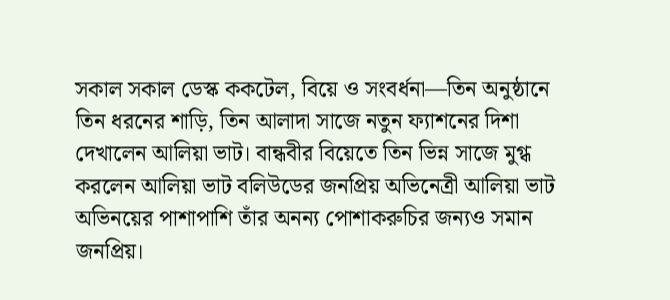সকাল সকাল ডেস্ক ককটেল, বিয়ে ও সংবর্ধনা—তিন অনুষ্ঠানে তিন ধরনের শাড়ি, তিন আলাদা সাজে নতুন ফ্যাশনের দিশা দেখালেন আলিয়া ভাট। বান্ধবীর বিয়েতে তিন ভিন্ন সাজে মুগ্ধ করলেন আলিয়া ভাট বলিউডের জনপ্রিয় অভিনেত্রী আলিয়া ভাট অভিনয়ের পাশাপাশি তাঁর অনন্য পোশাকরুচির জন্যও সমান জনপ্রিয়।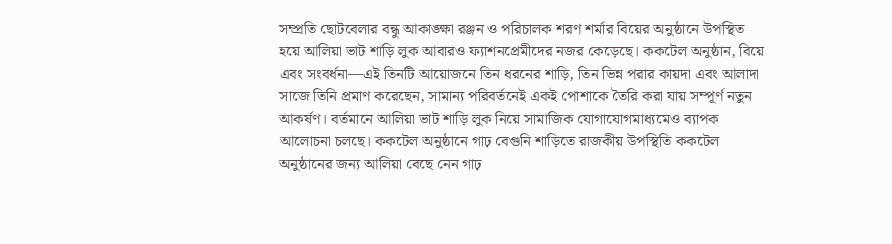সম্প্রতি ছোটবেলার বন্ধু আকাঙ্ক্ষা রঞ্জন ও পরিচালক শরণ শর্মার বিয়ের অনুষ্ঠানে উপস্থিত হয়ে আলিয়া ভাট শাড়ি লুক আবারও ফ্যাশনপ্রেমীদের নজর কেড়েছে। ককটেল অনুষ্ঠান, বিয়ে এবং সংবর্ধনা—এই তিনটি আয়োজনে তিন ধরনের শাড়ি, তিন ভিন্ন পরার কায়দা এবং আলাদা সাজে তিনি প্রমাণ করেছেন, সামান্য পরিবর্তনেই একই পোশাকে তৈরি করা যায় সম্পূর্ণ নতুন আকর্ষণ। বর্তমানে আলিয়া ভাট শাড়ি লুক নিয়ে সামাজিক যোগাযোগমাধ্যমেও ব্যাপক আলোচনা চলছে। ককটেল অনুষ্ঠানে গাঢ় বেগুনি শাড়িতে রাজকীয় উপস্থিতি ককটেল অনুষ্ঠানের জন্য আলিয়া বেছে নেন গাঢ়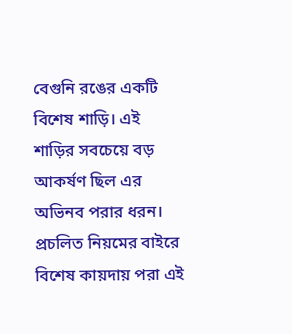বেগুনি রঙের একটি বিশেষ শাড়ি। এই শাড়ির সবচেয়ে বড় আকর্ষণ ছিল এর অভিনব পরার ধরন। প্রচলিত নিয়মের বাইরে বিশেষ কায়দায় পরা এই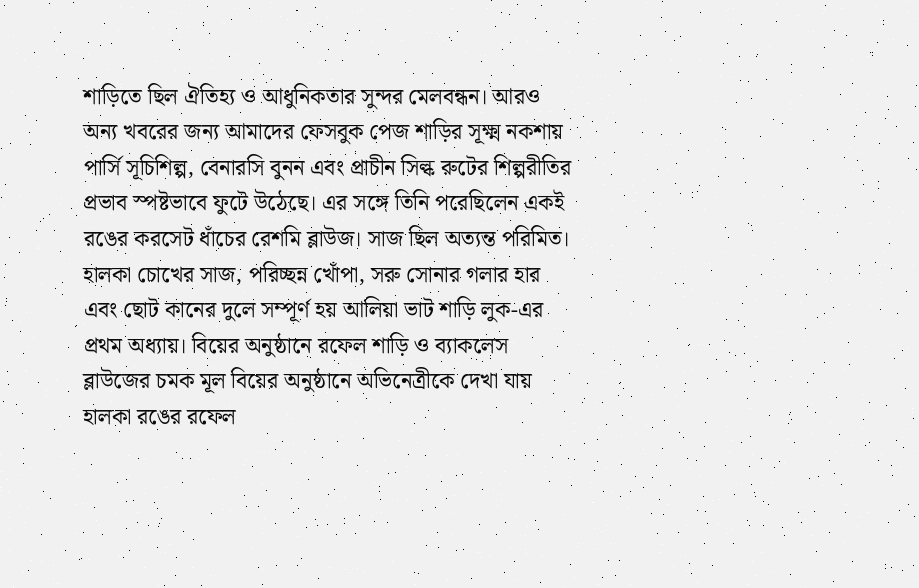শাড়িতে ছিল ঐতিহ্য ও আধুনিকতার সুন্দর মেলবন্ধন। আরও অন্য খবরের জন্য আমাদের ফেসবুক পেজ শাড়ির সূক্ষ্ম নকশায় পার্সি সূচিশিল্প, বেনারসি বুনন এবং প্রাচীন সিল্ক রুটের শিল্পরীতির প্রভাব স্পষ্টভাবে ফুটে উঠেছে। এর সঙ্গে তিনি পরেছিলেন একই রঙের করসেট ধাঁচের রেশমি ব্লাউজ। সাজ ছিল অত্যন্ত পরিমিত। হালকা চোখের সাজ, পরিচ্ছন্ন খোঁপা, সরু সোনার গলার হার এবং ছোট কানের দুলে সম্পূর্ণ হয় আলিয়া ভাট শাড়ি লুক-এর প্রথম অধ্যায়। বিয়ের অনুষ্ঠানে রফেল শাড়ি ও ব্যাকলেস ব্লাউজের চমক মূল বিয়ের অনুষ্ঠানে অভিনেত্রীকে দেখা যায় হালকা রঙের রফেল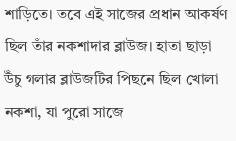শাড়িতে। তবে এই সাজের প্রধান আকর্ষণ ছিল তাঁর নকশাদার ব্লাউজ। হাতা ছাড়া উঁচু গলার ব্লাউজটির পিছনে ছিল খোলা নকশা, যা পুরো সাজে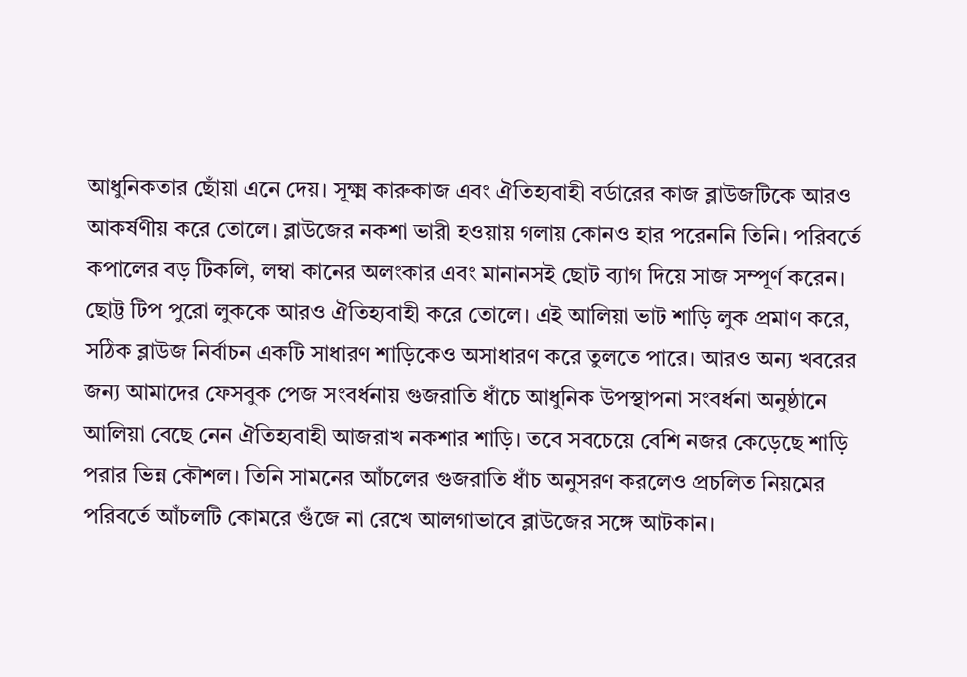আধুনিকতার ছোঁয়া এনে দেয়। সূক্ষ্ম কারুকাজ এবং ঐতিহ্যবাহী বর্ডারের কাজ ব্লাউজটিকে আরও আকর্ষণীয় করে তোলে। ব্লাউজের নকশা ভারী হওয়ায় গলায় কোনও হার পরেননি তিনি। পরিবর্তে কপালের বড় টিকলি, লম্বা কানের অলংকার এবং মানানসই ছোট ব্যাগ দিয়ে সাজ সম্পূর্ণ করেন। ছোট্ট টিপ পুরো লুককে আরও ঐতিহ্যবাহী করে তোলে। এই আলিয়া ভাট শাড়ি লুক প্রমাণ করে, সঠিক ব্লাউজ নির্বাচন একটি সাধারণ শাড়িকেও অসাধারণ করে তুলতে পারে। আরও অন্য খবরের জন্য আমাদের ফেসবুক পেজ সংবর্ধনায় গুজরাতি ধাঁচে আধুনিক উপস্থাপনা সংবর্ধনা অনুষ্ঠানে আলিয়া বেছে নেন ঐতিহ্যবাহী আজরাখ নকশার শাড়ি। তবে সবচেয়ে বেশি নজর কেড়েছে শাড়ি পরার ভিন্ন কৌশল। তিনি সামনের আঁচলের গুজরাতি ধাঁচ অনুসরণ করলেও প্রচলিত নিয়মের পরিবর্তে আঁচলটি কোমরে গুঁজে না রেখে আলগাভাবে ব্লাউজের সঙ্গে আটকান।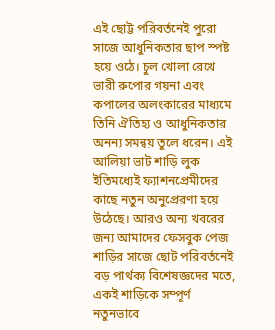এই ছোট্ট পরিবর্তনেই পুরো সাজে আধুনিকতার ছাপ স্পষ্ট হয়ে ওঠে। চুল খোলা রেখে ভারী রুপোর গয়না এবং কপালের অলংকারের মাধ্যমে তিনি ঐতিহ্য ও আধুনিকতার অনন্য সমন্বয় তুলে ধরেন। এই আলিয়া ভাট শাড়ি লুক ইতিমধ্যেই ফ্যাশনপ্রেমীদের কাছে নতুন অনুপ্রেরণা হয়ে উঠেছে। আরও অন্য খবরের জন্য আমাদের ফেসবুক পেজ শাড়ির সাজে ছোট পরিবর্তনেই বড় পার্থক্য বিশেষজ্ঞদের মতে, একই শাড়িকে সম্পূর্ণ নতুনভাবে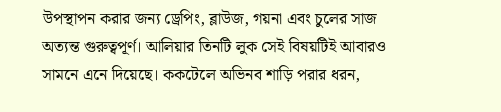উপস্থাপন করার জন্য ড্রেপিং, ব্লাউজ, গয়না এবং চুলের সাজ অত্যন্ত গুরুত্বপূর্ণ। আলিয়ার তিনটি লুক সেই বিষয়টিই আবারও সামনে এনে দিয়েছে। ককটেলে অভিনব শাড়ি পরার ধরন,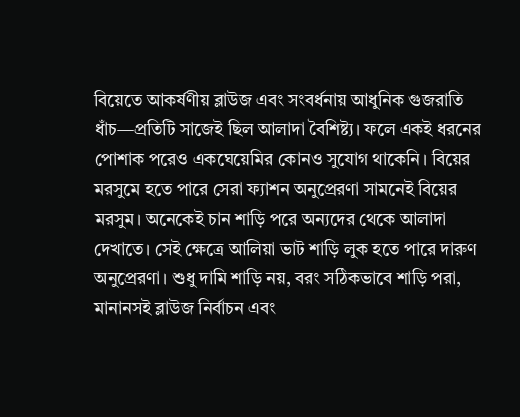বিয়েতে আকর্ষণীয় ব্লাউজ এবং সংবর্ধনায় আধুনিক গুজরাতি ধাঁচ—প্রতিটি সাজেই ছিল আলাদা বৈশিষ্ট্য। ফলে একই ধরনের পোশাক পরেও একঘেয়েমির কোনও সুযোগ থাকেনি। বিয়ের মরসুমে হতে পারে সেরা ফ্যাশন অনুপ্রেরণা সামনেই বিয়ের মরসুম। অনেকেই চান শাড়ি পরে অন্যদের থেকে আলাদা দেখাতে। সেই ক্ষেত্রে আলিয়া ভাট শাড়ি লুক হতে পারে দারুণ অনুপ্রেরণা। শুধু দামি শাড়ি নয়, বরং সঠিকভাবে শাড়ি পরা, মানানসই ব্লাউজ নির্বাচন এবং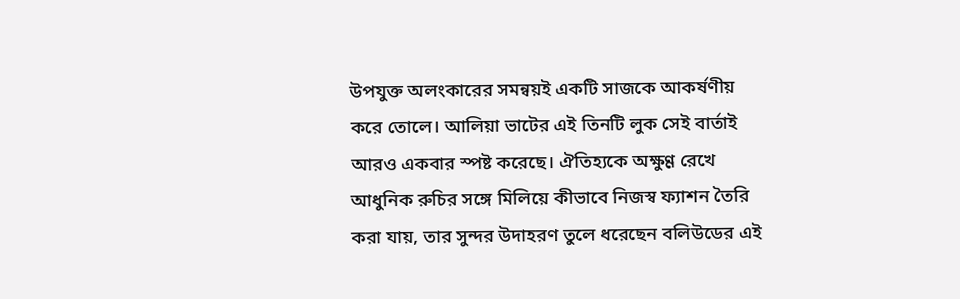উপযুক্ত অলংকারের সমন্বয়ই একটি সাজকে আকর্ষণীয় করে তোলে। আলিয়া ভাটের এই তিনটি লুক সেই বার্তাই আরও একবার স্পষ্ট করেছে। ঐতিহ্যকে অক্ষুণ্ণ রেখে আধুনিক রুচির সঙ্গে মিলিয়ে কীভাবে নিজস্ব ফ্যাশন তৈরি করা যায়, তার সুন্দর উদাহরণ তুলে ধরেছেন বলিউডের এই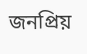জনপ্রিয়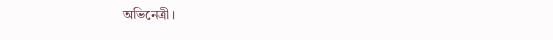অভিনেত্রী।